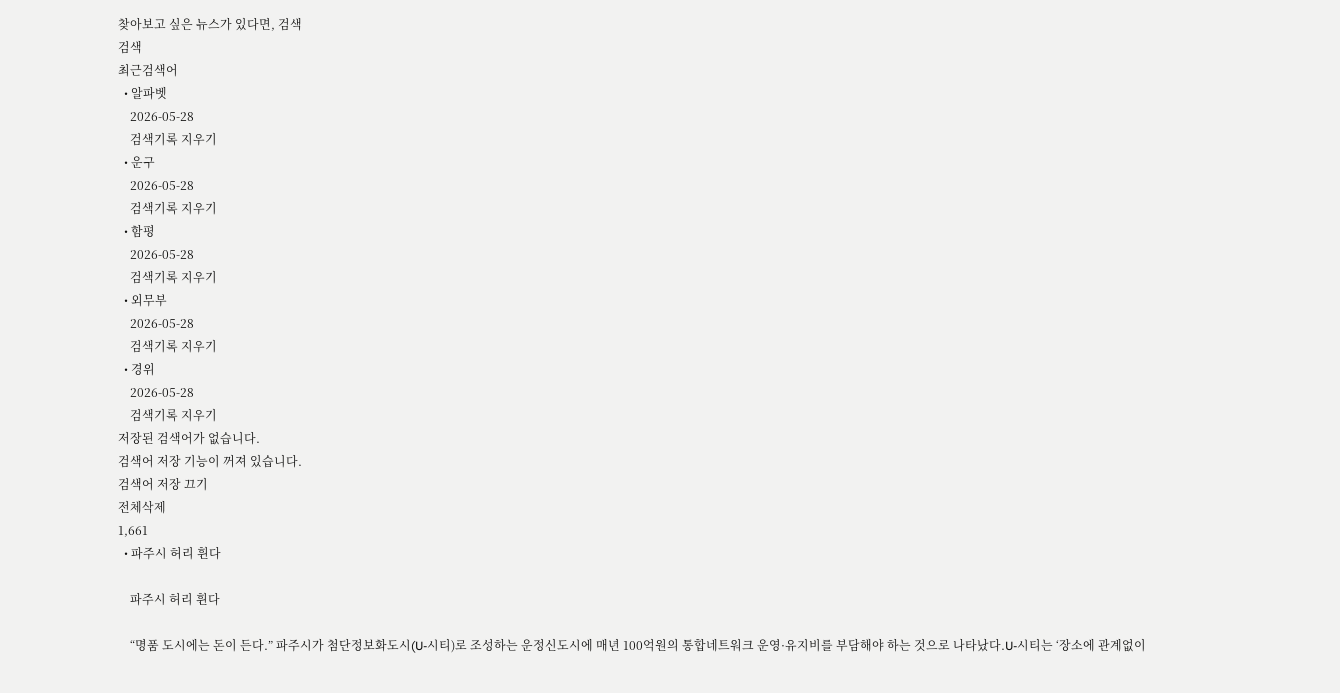찾아보고 싶은 뉴스가 있다면, 검색
검색
최근검색어
  • 알파벳
    2026-05-28
    검색기록 지우기
  • 운구
    2026-05-28
    검색기록 지우기
  • 함평
    2026-05-28
    검색기록 지우기
  • 외무부
    2026-05-28
    검색기록 지우기
  • 경위
    2026-05-28
    검색기록 지우기
저장된 검색어가 없습니다.
검색어 저장 기능이 꺼져 있습니다.
검색어 저장 끄기
전체삭제
1,661
  • 파주시 허리 휜다

    파주시 허리 휜다

    “명품 도시에는 돈이 든다.” 파주시가 첨단정보화도시(U-시티)로 조성하는 운정신도시에 매년 100억원의 통합네트워크 운영·유지비를 부담해야 하는 것으로 나타났다.U-시티는 ‘장소에 관계없이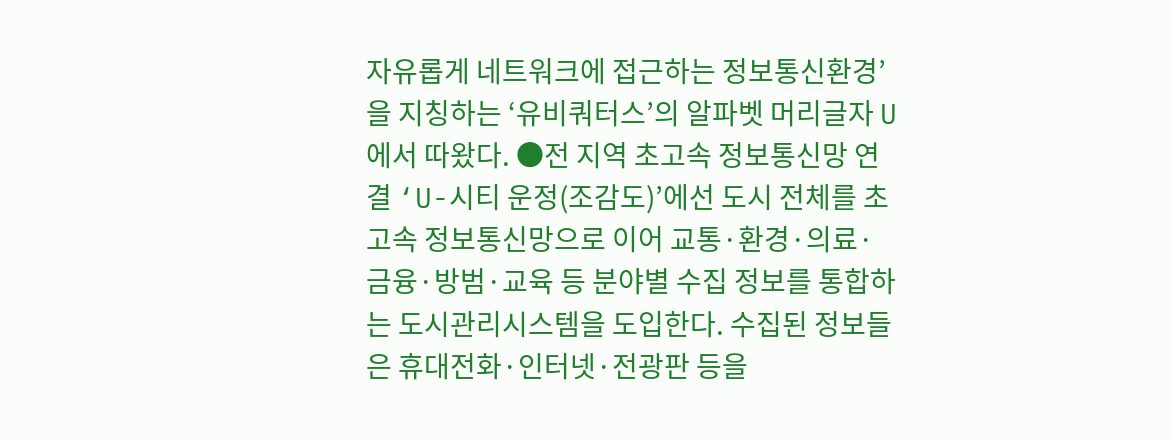자유롭게 네트워크에 접근하는 정보통신환경’을 지칭하는 ‘유비쿼터스’의 알파벳 머리글자 U에서 따왔다. ●전 지역 초고속 정보통신망 연결 ‘U-시티 운정(조감도)’에선 도시 전체를 초고속 정보통신망으로 이어 교통·환경·의료·금융·방범·교육 등 분야별 수집 정보를 통합하는 도시관리시스템을 도입한다. 수집된 정보들은 휴대전화·인터넷·전광판 등을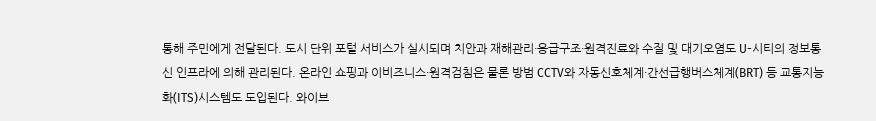통해 주민에게 전달된다. 도시 단위 포털 서비스가 실시되며 치안과 재해관리·응급구조·원격진료와 수질 및 대기오염도 U-시티의 정보통신 인프라에 의해 관리된다. 온라인 쇼핑과 이비즈니스·원격검침은 물론 방범 CCTV와 자동신호체계·간선급행버스체계(BRT) 등 교통지능화(ITS)시스템도 도입된다. 와이브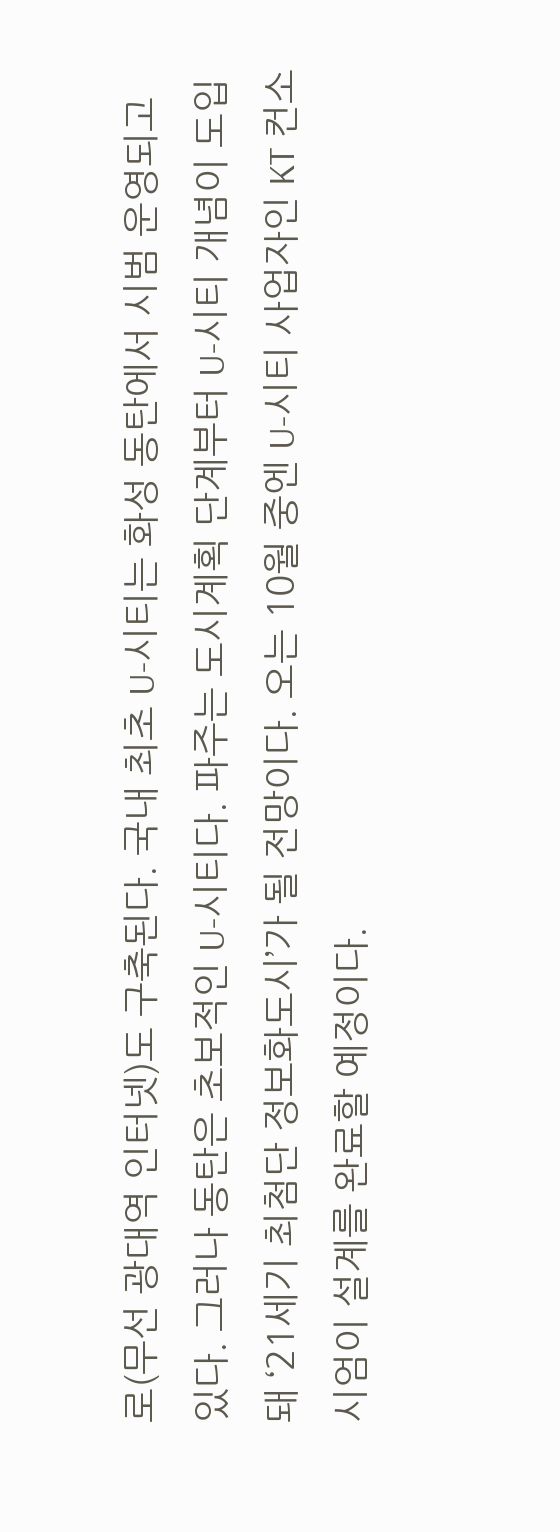로(무선 광대역 인터넷)도 구축된다. 국내 최초 U-시티는 화성 동탄에서 시범 운영되고 있다. 그러나 동탄은 초보적인 U-시티다. 파주는 도시계획 단계부터 U-시티 개념이 도입돼 ‘21세기 최첨단 정보화도시’가 될 전망이다. 오는 10월 중엔 U-시티 사업자인 KT 컨소시엄이 설계를 완료할 예정이다.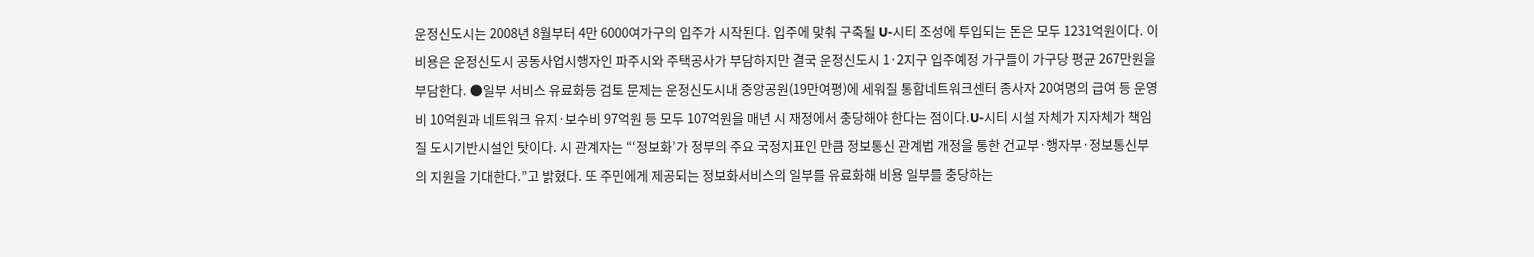운정신도시는 2008년 8월부터 4만 6000여가구의 입주가 시작된다. 입주에 맞춰 구축될 U-시티 조성에 투입되는 돈은 모두 1231억원이다. 이 비용은 운정신도시 공동사업시행자인 파주시와 주택공사가 부담하지만 결국 운정신도시 1·2지구 입주예정 가구들이 가구당 평균 267만원을 부담한다. ●일부 서비스 유료화등 검토 문제는 운정신도시내 중앙공원(19만여평)에 세워질 통합네트워크센터 종사자 20여명의 급여 등 운영비 10억원과 네트워크 유지·보수비 97억원 등 모두 107억원을 매년 시 재정에서 충당해야 한다는 점이다.U-시티 시설 자체가 지자체가 책임질 도시기반시설인 탓이다. 시 관계자는 “‘정보화’가 정부의 주요 국정지표인 만큼 정보통신 관계법 개정을 통한 건교부·행자부·정보통신부의 지원을 기대한다.”고 밝혔다. 또 주민에게 제공되는 정보화서비스의 일부를 유료화해 비용 일부를 충당하는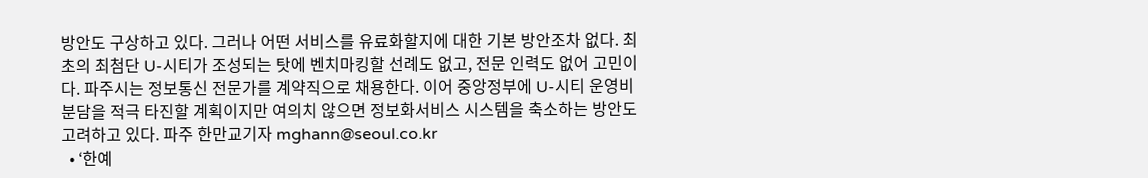방안도 구상하고 있다. 그러나 어떤 서비스를 유료화할지에 대한 기본 방안조차 없다. 최초의 최첨단 U-시티가 조성되는 탓에 벤치마킹할 선례도 없고, 전문 인력도 없어 고민이다. 파주시는 정보통신 전문가를 계약직으로 채용한다. 이어 중앙정부에 U-시티 운영비 분담을 적극 타진할 계획이지만 여의치 않으면 정보화서비스 시스템을 축소하는 방안도 고려하고 있다. 파주 한만교기자 mghann@seoul.co.kr
  • ‘한예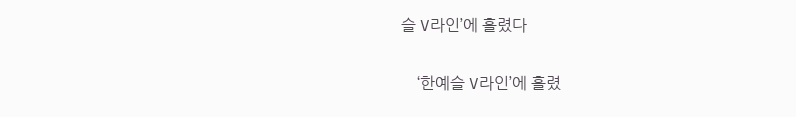슬 V라인’에 홀렸다

    ‘한예슬 V라인’에 홀렸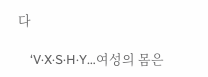다

    ‘V·X·S·H·Y…여성의 몸은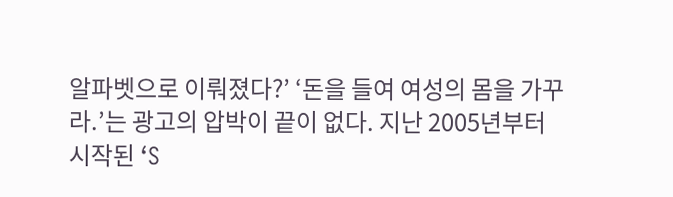알파벳으로 이뤄졌다?’ ‘돈을 들여 여성의 몸을 가꾸라.’는 광고의 압박이 끝이 없다. 지난 2005년부터 시작된 ‘S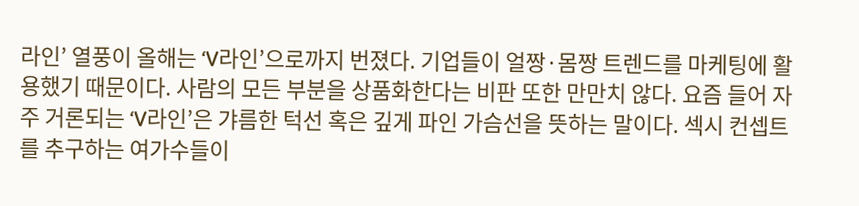라인’ 열풍이 올해는 ‘V라인’으로까지 번졌다. 기업들이 얼짱·몸짱 트렌드를 마케팅에 활용했기 때문이다. 사람의 모든 부분을 상품화한다는 비판 또한 만만치 않다. 요즘 들어 자주 거론되는 ‘V라인’은 갸름한 턱선 혹은 깊게 파인 가슴선을 뜻하는 말이다. 섹시 컨셉트를 추구하는 여가수들이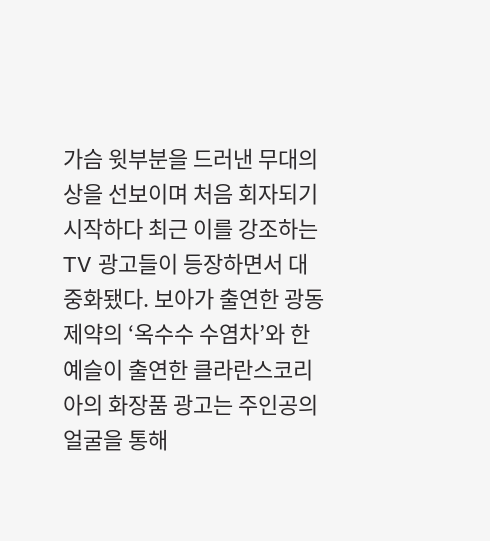가슴 윗부분을 드러낸 무대의상을 선보이며 처음 회자되기 시작하다 최근 이를 강조하는 TV 광고들이 등장하면서 대중화됐다. 보아가 출연한 광동제약의 ‘옥수수 수염차’와 한예슬이 출연한 클라란스코리아의 화장품 광고는 주인공의 얼굴을 통해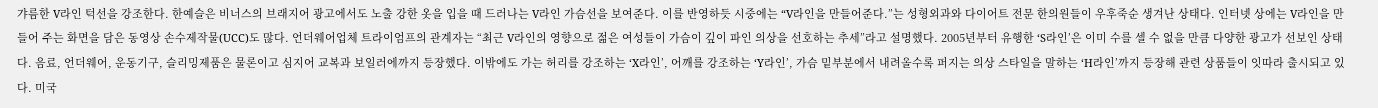갸름한 V라인 턱선을 강조한다. 한예슬은 비너스의 브래지어 광고에서도 노출 강한 옷을 입을 때 드러나는 V라인 가슴선을 보여준다. 이를 반영하듯 시중에는 “V라인을 만들어준다.”는 성형외과와 다이어트 전문 한의원들이 우후죽순 생겨난 상태다. 인터넷 상에는 V라인을 만들어 주는 화면을 담은 동영상 손수제작물(UCC)도 많다. 언더웨어업체 트라이엄프의 관계자는 “최근 V라인의 영향으로 젊은 여성들이 가슴이 깊이 파인 의상을 선호하는 추세”라고 설명했다. 2005년부터 유행한 ‘S라인’은 이미 수를 셀 수 없을 만큼 다양한 광고가 선보인 상태다. 음료, 언더웨어, 운동기구, 슬리밍제품은 물론이고 심지어 교복과 보일러에까지 등장했다. 이밖에도 가는 허리를 강조하는 ‘X라인’, 어깨를 강조하는 ‘Y라인’, 가슴 밑부분에서 내려올수록 퍼지는 의상 스타일을 말하는 ‘H라인’까지 등장해 관련 상품들이 잇따라 출시되고 있다. 미국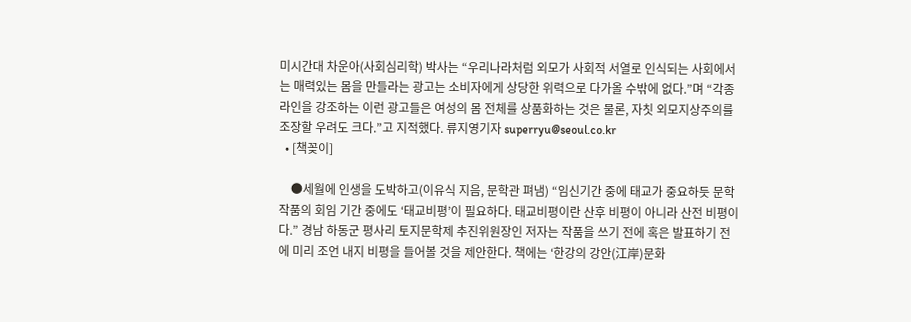미시간대 차운아(사회심리학) 박사는 “우리나라처럼 외모가 사회적 서열로 인식되는 사회에서는 매력있는 몸을 만들라는 광고는 소비자에게 상당한 위력으로 다가올 수밖에 없다.”며 “각종 라인을 강조하는 이런 광고들은 여성의 몸 전체를 상품화하는 것은 물론, 자칫 외모지상주의를 조장할 우려도 크다.”고 지적했다. 류지영기자 superryu@seoul.co.kr
  • [책꽂이]

    ●세월에 인생을 도박하고(이유식 지음, 문학관 펴냄) “임신기간 중에 태교가 중요하듯 문학작품의 회임 기간 중에도 ‘태교비평’이 필요하다. 태교비평이란 산후 비평이 아니라 산전 비평이다.” 경남 하동군 평사리 토지문학제 추진위원장인 저자는 작품을 쓰기 전에 혹은 발표하기 전에 미리 조언 내지 비평을 들어볼 것을 제안한다. 책에는 ‘한강의 강안(江岸)문화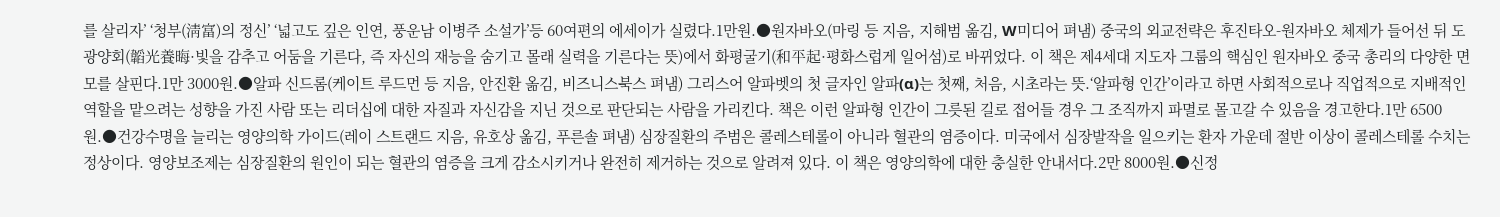를 살리자’ ‘청부(淸富)의 정신’ ‘넓고도 깊은 인연, 풍운남 이병주 소설가’등 60여편의 에세이가 실렸다.1만원.●원자바오(마링 등 지음, 지해범 옮김, W미디어 펴냄) 중국의 외교전략은 후진타오-원자바오 체제가 들어선 뒤 도광양회(韜光養晦·빛을 감추고 어둠을 기른다, 즉 자신의 재능을 숨기고 몰래 실력을 기른다는 뜻)에서 화평굴기(和平起·평화스럽게 일어섬)로 바뀌었다. 이 책은 제4세대 지도자 그룹의 핵심인 원자바오 중국 총리의 다양한 면모를 살핀다.1만 3000원.●알파 신드롬(케이트 루드먼 등 지음, 안진환 옮김, 비즈니스북스 펴냄) 그리스어 알파벳의 첫 글자인 알파(α)는 첫째, 처음, 시초라는 뜻.‘알파형 인간’이라고 하면 사회적으로나 직업적으로 지배적인 역할을 맡으려는 성향을 가진 사람 또는 리더십에 대한 자질과 자신감을 지닌 것으로 판단되는 사람을 가리킨다. 책은 이런 알파형 인간이 그릇된 길로 접어들 경우 그 조직까지 파멸로 몰고갈 수 있음을 경고한다.1만 6500원.●건강수명을 늘리는 영양의학 가이드(레이 스트랜드 지음, 유호상 옮김, 푸른솔 펴냄) 심장질환의 주범은 콜레스테롤이 아니라 혈관의 염증이다. 미국에서 심장발작을 일으키는 환자 가운데 절반 이상이 콜레스테롤 수치는 정상이다. 영양보조제는 심장질환의 원인이 되는 혈관의 염증을 크게 감소시키거나 완전히 제거하는 것으로 알려져 있다. 이 책은 영양의학에 대한 충실한 안내서다.2만 8000원.●신정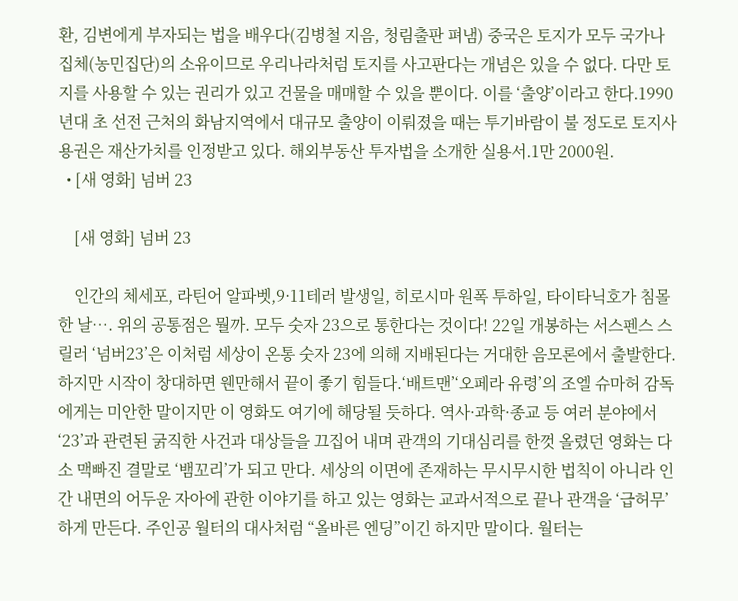환, 김변에게 부자되는 법을 배우다(김병철 지음, 청림출판 펴냄) 중국은 토지가 모두 국가나 집체(농민집단)의 소유이므로 우리나라처럼 토지를 사고판다는 개념은 있을 수 없다. 다만 토지를 사용할 수 있는 권리가 있고 건물을 매매할 수 있을 뿐이다. 이를 ‘출양’이라고 한다.1990년대 초 선전 근처의 화남지역에서 대규모 출양이 이뤄졌을 때는 투기바람이 불 정도로 토지사용권은 재산가치를 인정받고 있다. 해외부동산 투자법을 소개한 실용서.1만 2000원.
  • [새 영화] 넘버 23

    [새 영화] 넘버 23

    인간의 체세포, 라틴어 알파벳,9·11테러 발생일, 히로시마 원폭 투하일, 타이타닉호가 침몰한 날…. 위의 공통점은 뭘까. 모두 숫자 23으로 통한다는 것이다! 22일 개봉하는 서스펜스 스릴러 ‘넘버23’은 이처럼 세상이 온통 숫자 23에 의해 지배된다는 거대한 음모론에서 출발한다. 하지만 시작이 창대하면 웬만해서 끝이 좋기 힘들다.‘배트맨’‘오페라 유령’의 조엘 슈마허 감독에게는 미안한 말이지만 이 영화도 여기에 해당될 듯하다. 역사·과학·종교 등 여러 분야에서 ‘23’과 관련된 굵직한 사건과 대상들을 끄집어 내며 관객의 기대심리를 한껏 올렸던 영화는 다소 맥빠진 결말로 ‘뱀꼬리’가 되고 만다. 세상의 이면에 존재하는 무시무시한 법칙이 아니라 인간 내면의 어두운 자아에 관한 이야기를 하고 있는 영화는 교과서적으로 끝나 관객을 ‘급허무’하게 만든다. 주인공 월터의 대사처럼 “올바른 엔딩”이긴 하지만 말이다. 월터는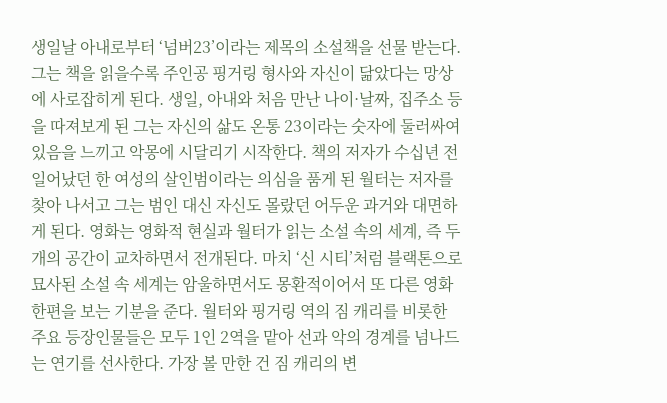생일날 아내로부터 ‘넘버23’이라는 제목의 소설책을 선물 받는다. 그는 책을 읽을수록 주인공 핑거링 형사와 자신이 닮았다는 망상에 사로잡히게 된다. 생일, 아내와 처음 만난 나이·날짜, 집주소 등을 따져보게 된 그는 자신의 삶도 온통 23이라는 숫자에 둘러싸여 있음을 느끼고 악몽에 시달리기 시작한다. 책의 저자가 수십년 전 일어났던 한 여성의 살인범이라는 의심을 품게 된 월터는 저자를 찾아 나서고 그는 범인 대신 자신도 몰랐던 어두운 과거와 대면하게 된다. 영화는 영화적 현실과 월터가 읽는 소설 속의 세계, 즉 두 개의 공간이 교차하면서 전개된다. 마치 ‘신 시티’처럼 블랙톤으로 묘사된 소설 속 세계는 암울하면서도 몽환적이어서 또 다른 영화 한편을 보는 기분을 준다. 월터와 핑거링 역의 짐 캐리를 비롯한 주요 등장인물들은 모두 1인 2역을 맡아 선과 악의 경계를 넘나드는 연기를 선사한다. 가장 볼 만한 건 짐 캐리의 변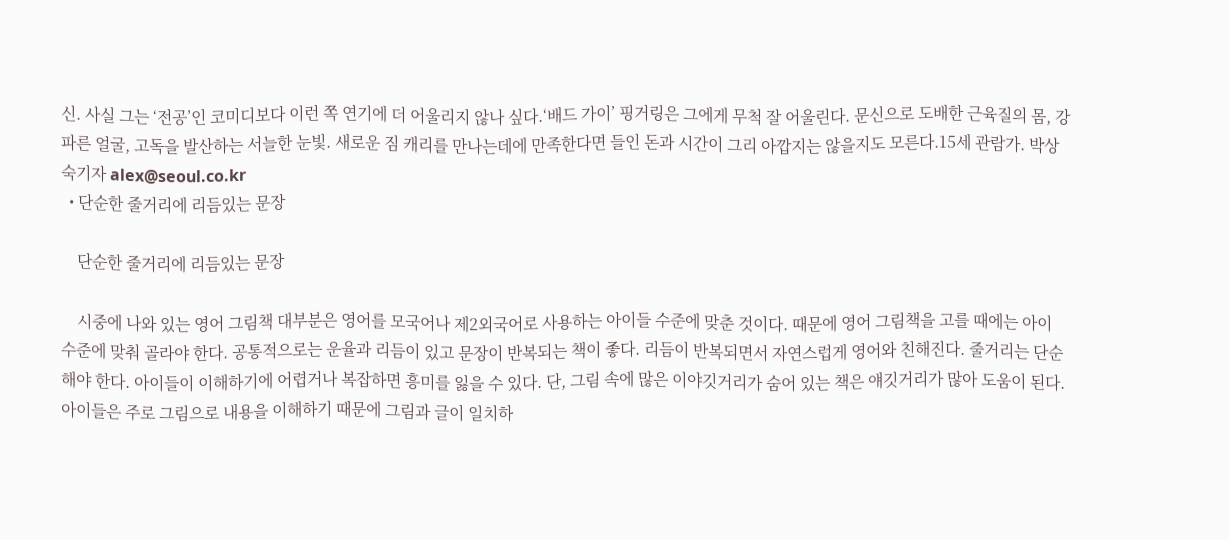신. 사실 그는 ‘전공’인 코미디보다 이런 쪽 연기에 더 어울리지 않나 싶다.‘배드 가이’ 핑거링은 그에게 무척 잘 어울린다. 문신으로 도배한 근육질의 몸, 강파른 얼굴, 고독을 발산하는 서늘한 눈빛. 새로운 짐 캐리를 만나는데에 만족한다면 들인 돈과 시간이 그리 아깝지는 않을지도 모른다.15세 관람가. 박상숙기자 alex@seoul.co.kr
  • 단순한 줄거리에 리듬있는 문장

    단순한 줄거리에 리듬있는 문장

    시중에 나와 있는 영어 그림책 대부분은 영어를 모국어나 제2외국어로 사용하는 아이들 수준에 맞춘 것이다. 때문에 영어 그림책을 고를 때에는 아이 수준에 맞춰 골라야 한다. 공통적으로는 운율과 리듬이 있고 문장이 반복되는 책이 좋다. 리듬이 반복되면서 자연스럽게 영어와 친해진다. 줄거리는 단순해야 한다. 아이들이 이해하기에 어렵거나 복잡하면 흥미를 잃을 수 있다. 단, 그림 속에 많은 이야깃거리가 숨어 있는 책은 얘깃거리가 많아 도움이 된다. 아이들은 주로 그림으로 내용을 이해하기 때문에 그림과 글이 일치하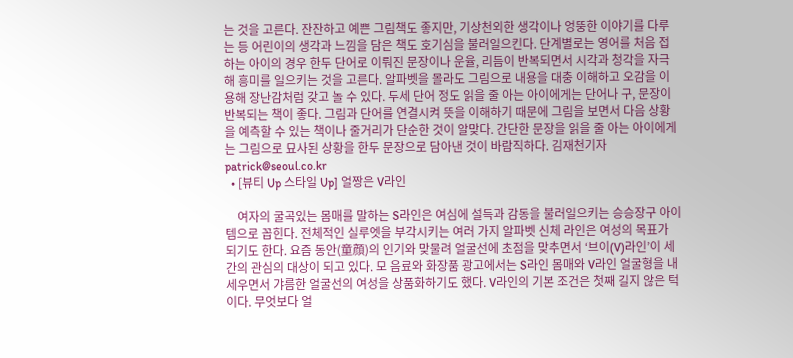는 것을 고른다. 잔잔하고 예쁜 그림책도 좋지만, 기상천외한 생각이나 엉뚱한 이야기를 다루는 등 어린이의 생각과 느낌을 담은 책도 호기심을 불러일으킨다. 단계별로는 영어를 처음 접하는 아이의 경우 한두 단어로 이뤄진 문장이나 운율, 리듬이 반복되면서 시각과 청각을 자극해 흥미를 일으키는 것을 고른다. 알파벳을 몰라도 그림으로 내용을 대충 이해하고 오감을 이용해 장난감처럼 갖고 놀 수 있다. 두세 단어 정도 읽을 줄 아는 아이에게는 단어나 구, 문장이 반복되는 책이 좋다. 그림과 단어를 연결시켜 뜻을 이해하기 때문에 그림을 보면서 다음 상황을 예측할 수 있는 책이나 줄거리가 단순한 것이 알맞다. 간단한 문장을 읽을 줄 아는 아이에게는 그림으로 묘사된 상황을 한두 문장으로 담아낸 것이 바람직하다. 김재천기자 patrick@seoul.co.kr
  • [뷰티 Up 스타일 Up] 얼짱은 V라인

    여자의 굴곡있는 몸매를 말하는 S라인은 여심에 설득과 감동을 불러일으키는 승승장구 아이템으로 꼽힌다. 전체적인 실루엣을 부각시키는 여러 가지 알파벳 신체 라인은 여성의 목표가 되기도 한다. 요즘 동안(童顔)의 인기와 맞물려 얼굴선에 초점을 맞추면서 ‘브이(V)라인’이 세간의 관심의 대상이 되고 있다. 모 음료와 화장품 광고에서는 S라인 몸매와 V라인 얼굴형을 내세우면서 갸름한 얼굴선의 여성을 상품화하기도 했다. V라인의 기본 조건은 첫째 길지 않은 턱이다. 무엇보다 얼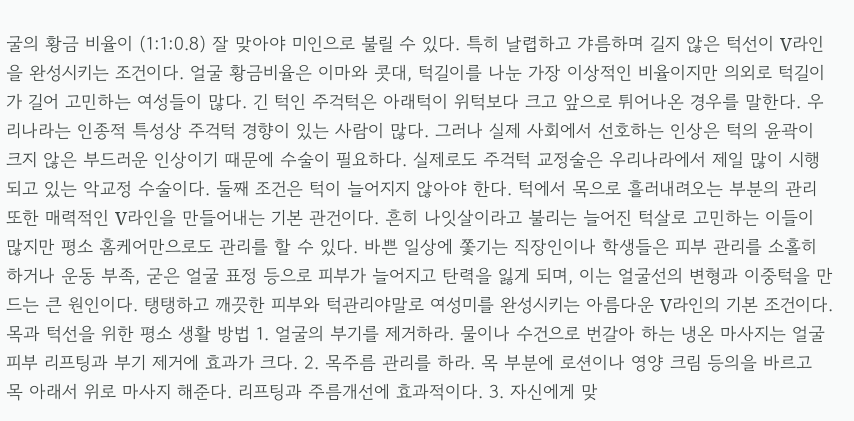굴의 황금 비율이 (1:1:0.8) 잘 맞아야 미인으로 불릴 수 있다. 특히 날렵하고 갸름하며 길지 않은 턱선이 V라인을 완성시키는 조건이다. 얼굴 황금비율은 이마와 콧대, 턱길이를 나눈 가장 이상적인 비율이지만 의외로 턱길이가 길어 고민하는 여성들이 많다. 긴 턱인 주걱턱은 아래턱이 위턱보다 크고 앞으로 튀어나온 경우를 말한다. 우리나라는 인종적 특성상 주걱턱 경향이 있는 사람이 많다. 그러나 실제 사회에서 선호하는 인상은 턱의 윤곽이 크지 않은 부드러운 인상이기 때문에 수술이 필요하다. 실제로도 주걱턱 교정술은 우리나라에서 제일 많이 시행되고 있는 악교정 수술이다. 둘째 조건은 턱이 늘어지지 않아야 한다. 턱에서 목으로 흘러내려오는 부분의 관리 또한 매력적인 V라인을 만들어내는 기본 관건이다. 흔히 나잇살이라고 불리는 늘어진 턱살로 고민하는 이들이 많지만 평소 홈케어만으로도 관리를 할 수 있다. 바쁜 일상에 쫓기는 직장인이나 학생들은 피부 관리를 소홀히 하거나 운동 부족, 굳은 얼굴 표정 등으로 피부가 늘어지고 탄력을 잃게 되며, 이는 얼굴선의 변형과 이중턱을 만드는 큰 원인이다. 탱탱하고 깨끗한 피부와 턱관리야말로 여성미를 완성시키는 아름다운 V라인의 기본 조건이다. 목과 턱선을 위한 평소 생활 방법 1. 얼굴의 부기를 제거하라. 물이나 수건으로 번갈아 하는 냉온 마사지는 얼굴 피부 리프팅과 부기 제거에 효과가 크다. 2. 목주름 관리를 하라. 목 부분에 로션이나 영양 크림 등의을 바르고 목 아래서 위로 마사지 해준다. 리프팅과 주름개선에 효과적이다. 3. 자신에게 맞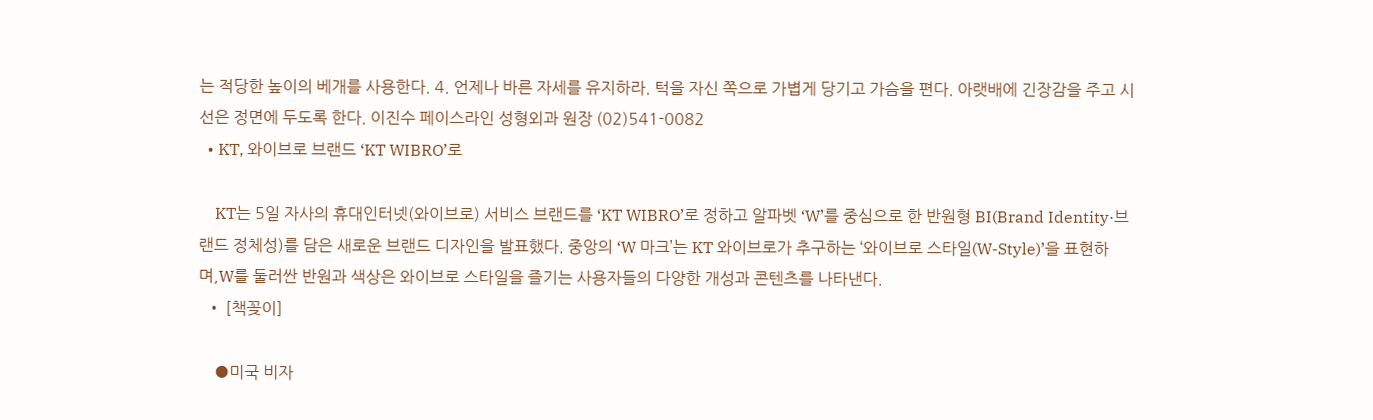는 적당한 높이의 베개를 사용한다. 4. 언제나 바른 자세를 유지하라. 턱을 자신 쪽으로 가볍게 당기고 가슴을 편다. 아랫배에 긴장감을 주고 시선은 정면에 두도록 한다. 이진수 페이스라인 성형외과 원장 (02)541-0082
  • KT, 와이브로 브랜드 ‘KT WIBRO’로

    KT는 5일 자사의 휴대인터넷(와이브로) 서비스 브랜드를 ‘KT WIBRO’로 정하고 알파벳 ‘W’를 중심으로 한 반원형 BI(Brand Identity·브랜드 정체성)를 담은 새로운 브랜드 디자인을 발표했다. 중앙의 ‘W 마크’는 KT 와이브로가 추구하는 ‘와이브로 스타일(W-Style)’을 표현하며,W를 둘러싼 반원과 색상은 와이브로 스타일을 즐기는 사용자들의 다양한 개성과 콘텐츠를 나타낸다.
  • [책꽂이]

    ●미국 비자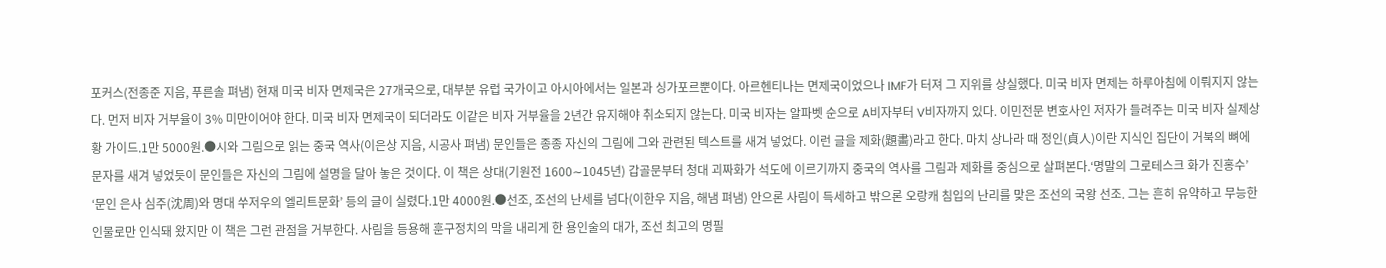포커스(전종준 지음, 푸른솔 펴냄) 현재 미국 비자 면제국은 27개국으로, 대부분 유럽 국가이고 아시아에서는 일본과 싱가포르뿐이다. 아르헨티나는 면제국이었으나 IMF가 터져 그 지위를 상실했다. 미국 비자 면제는 하루아침에 이뤄지지 않는다. 먼저 비자 거부율이 3% 미만이어야 한다. 미국 비자 면제국이 되더라도 이같은 비자 거부율을 2년간 유지해야 취소되지 않는다. 미국 비자는 알파벳 순으로 A비자부터 V비자까지 있다. 이민전문 변호사인 저자가 들려주는 미국 비자 실제상황 가이드.1만 5000원.●시와 그림으로 읽는 중국 역사(이은상 지음, 시공사 펴냄) 문인들은 종종 자신의 그림에 그와 관련된 텍스트를 새겨 넣었다. 이런 글을 제화(題畵)라고 한다. 마치 상나라 때 정인(貞人)이란 지식인 집단이 거북의 뼈에 문자를 새겨 넣었듯이 문인들은 자신의 그림에 설명을 달아 놓은 것이다. 이 책은 상대(기원전 1600∼1045년) 갑골문부터 청대 괴짜화가 석도에 이르기까지 중국의 역사를 그림과 제화를 중심으로 살펴본다.‘명말의 그로테스크 화가 진홍수’ ‘문인 은사 심주(沈周)와 명대 쑤저우의 엘리트문화’ 등의 글이 실렸다.1만 4000원.●선조, 조선의 난세를 넘다(이한우 지음, 해냄 펴냄) 안으론 사림이 득세하고 밖으론 오랑캐 침입의 난리를 맞은 조선의 국왕 선조. 그는 흔히 유약하고 무능한 인물로만 인식돼 왔지만 이 책은 그런 관점을 거부한다. 사림을 등용해 훈구정치의 막을 내리게 한 용인술의 대가, 조선 최고의 명필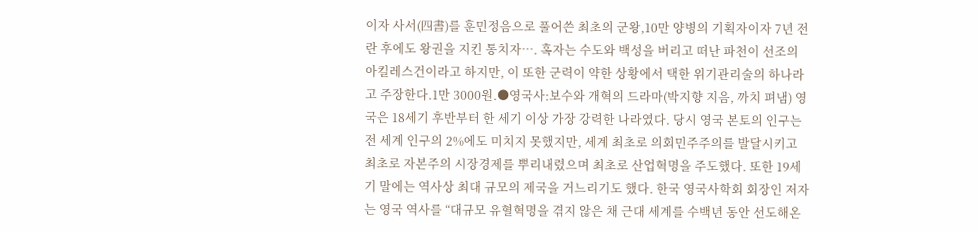이자 사서(四書)를 훈민정음으로 풀어쓴 최초의 군왕,10만 양병의 기획자이자 7년 전란 후에도 왕권을 지킨 통치자…. 혹자는 수도와 백성을 버리고 떠난 파천이 선조의 아킬레스건이라고 하지만, 이 또한 군력이 약한 상황에서 택한 위기관리술의 하나라고 주장한다.1만 3000원.●영국사:보수와 개혁의 드라마(박지향 지음, 까치 펴냄) 영국은 18세기 후반부터 한 세기 이상 가장 강력한 나라였다. 당시 영국 본토의 인구는 전 세계 인구의 2%에도 미치지 못했지만, 세계 최초로 의회민주주의를 발달시키고 최초로 자본주의 시장경제를 뿌리내렸으며 최초로 산업혁명을 주도했다. 또한 19세기 말에는 역사상 최대 규모의 제국을 거느리기도 했다. 한국 영국사학회 회장인 저자는 영국 역사를 “대규모 유혈혁명을 겪지 않은 채 근대 세계를 수백년 동안 선도해온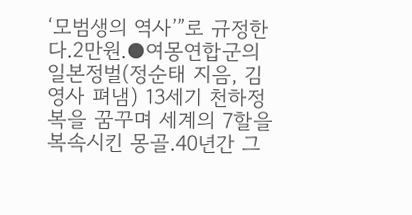‘모범생의 역사’”로 규정한다.2만원.●여몽연합군의 일본정벌(정순태 지음, 김영사 펴냄) 13세기 천하정복을 꿈꾸며 세계의 7할을 복속시킨 몽골.40년간 그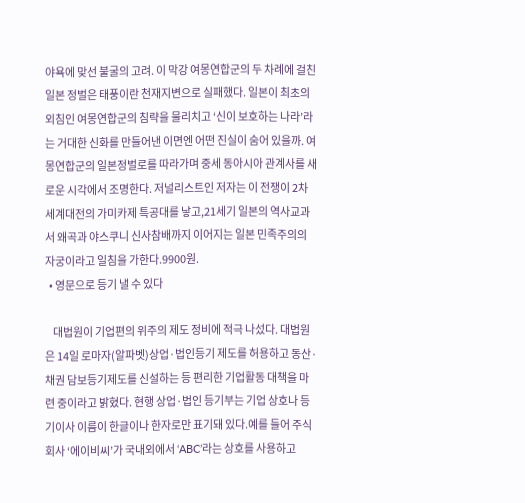야욕에 맞선 불굴의 고려. 이 막강 여몽연합군의 두 차례에 걸친 일본 정벌은 태풍이란 천재지변으로 실패했다. 일본이 최초의 외침인 여몽연합군의 침략을 물리치고 ‘신이 보호하는 나라’라는 거대한 신화를 만들어낸 이면엔 어떤 진실이 숨어 있을까. 여몽연합군의 일본정벌로를 따라가며 중세 동아시아 관계사를 새로운 시각에서 조명한다. 저널리스트인 저자는 이 전쟁이 2차 세계대전의 가미카제 특공대를 낳고,21세기 일본의 역사교과서 왜곡과 야스쿠니 신사참배까지 이어지는 일본 민족주의의 자궁이라고 일침을 가한다.9900원.
  • 영문으로 등기 낼 수 있다

    대법원이 기업편의 위주의 제도 정비에 적극 나섰다. 대법원은 14일 로마자(알파벳)상업·법인등기 제도를 허용하고 동산·채권 담보등기제도를 신설하는 등 편리한 기업활동 대책을 마련 중이라고 밝혔다. 현행 상업·법인 등기부는 기업 상호나 등기이사 이름이 한글이나 한자로만 표기돼 있다.예를 들어 주식회사 ‘에이비씨’가 국내외에서 ‘ABC’라는 상호를 사용하고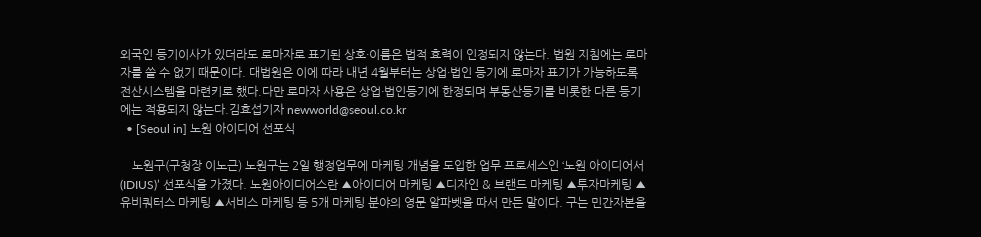외국인 등기이사가 있더라도 로마자로 표기된 상호·이름은 법적 효력이 인정되지 않는다. 법원 지침에는 로마자를 쓸 수 없기 때문이다. 대법원은 이에 따라 내년 4월부터는 상업·법인 등기에 로마자 표기가 가능하도록 전산시스템을 마련키로 했다.다만 로마자 사용은 상업·법인등기에 한정되며 부동산등기를 비롯한 다른 등기에는 적용되지 않는다.김효섭기자 newworld@seoul.co.kr
  • [Seoul in] 노원 아이디어 선포식

    노원구(구청장 이노근) 노원구는 2일 행정업무에 마케팅 개념을 도입한 업무 프로세스인 ‘노원 아이디어서(IDIUS)’ 선포식을 가졌다. 노원아이디어스란 ▲아이디어 마케팅 ▲디자인 & 브랜드 마케팅 ▲투자마케팅 ▲유비쿼터스 마케팅 ▲서비스 마케팅 등 5개 마케팅 분야의 영문 알파벳을 따서 만든 말이다. 구는 민간자본을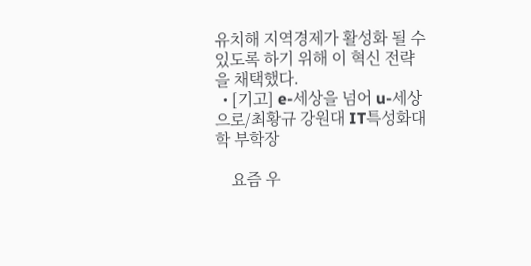유치해 지역경제가 활성화 될 수 있도록 하기 위해 이 혁신 전략을 채택했다.
  • [기고] e-세상을 넘어 u-세상으로/최황규 강원대 IT특성화대학 부학장

    요즘 우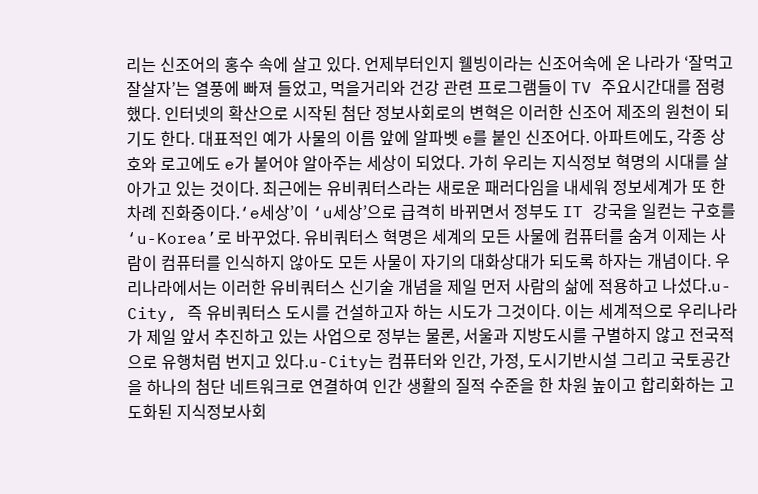리는 신조어의 홍수 속에 살고 있다. 언제부터인지 웰빙이라는 신조어속에 온 나라가 ‘잘먹고 잘살자’는 열풍에 빠져 들었고, 먹을거리와 건강 관련 프로그램들이 TV 주요시간대를 점령했다. 인터넷의 확산으로 시작된 첨단 정보사회로의 변혁은 이러한 신조어 제조의 원천이 되기도 한다. 대표적인 예가 사물의 이름 앞에 알파벳 e를 붙인 신조어다. 아파트에도, 각종 상호와 로고에도 e가 붙어야 알아주는 세상이 되었다. 가히 우리는 지식정보 혁명의 시대를 살아가고 있는 것이다. 최근에는 유비쿼터스라는 새로운 패러다임을 내세워 정보세계가 또 한차례 진화중이다.‘e세상’이 ‘u세상’으로 급격히 바뀌면서 정부도 IT 강국을 일컫는 구호를 ‘u-Korea’로 바꾸었다. 유비쿼터스 혁명은 세계의 모든 사물에 컴퓨터를 숨겨 이제는 사람이 컴퓨터를 인식하지 않아도 모든 사물이 자기의 대화상대가 되도록 하자는 개념이다. 우리나라에서는 이러한 유비쿼터스 신기술 개념을 제일 먼저 사람의 삶에 적용하고 나섰다.u-City, 즉 유비쿼터스 도시를 건설하고자 하는 시도가 그것이다. 이는 세계적으로 우리나라가 제일 앞서 추진하고 있는 사업으로 정부는 물론, 서울과 지방도시를 구별하지 않고 전국적으로 유행처럼 번지고 있다.u-City는 컴퓨터와 인간, 가정, 도시기반시설 그리고 국토공간을 하나의 첨단 네트워크로 연결하여 인간 생활의 질적 수준을 한 차원 높이고 합리화하는 고도화된 지식정보사회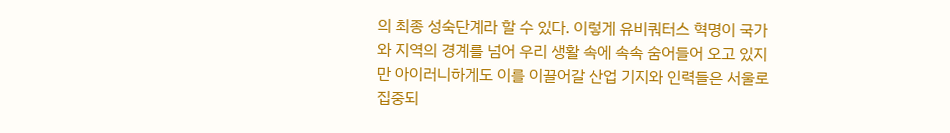의 최종 성숙단계라 할 수 있다. 이렇게 유비쿼터스 혁명이 국가와 지역의 경계를 넘어 우리 생활 속에 속속 숨어들어 오고 있지만 아이러니하게도 이를 이끌어갈 산업 기지와 인력들은 서울로 집중되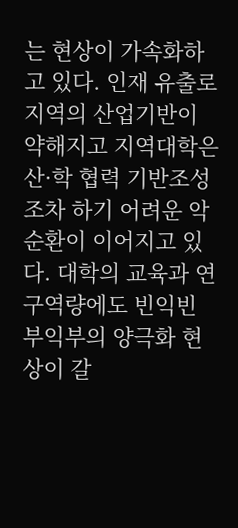는 현상이 가속화하고 있다. 인재 유출로 지역의 산업기반이 약해지고 지역대학은 산·학 협력 기반조성조차 하기 어려운 악순환이 이어지고 있다. 대학의 교육과 연구역량에도 빈익빈 부익부의 양극화 현상이 갈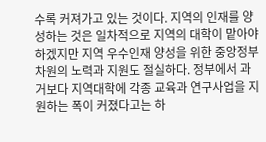수록 커져가고 있는 것이다. 지역의 인재를 양성하는 것은 일차적으로 지역의 대학이 맡아야 하겠지만 지역 우수인재 양성을 위한 중앙정부 차원의 노력과 지원도 절실하다. 정부에서 과거보다 지역대학에 각종 교육과 연구사업을 지원하는 폭이 커졌다고는 하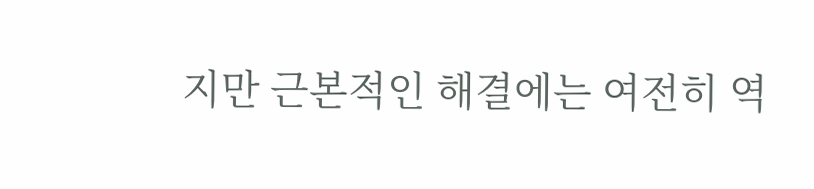지만 근본적인 해결에는 여전히 역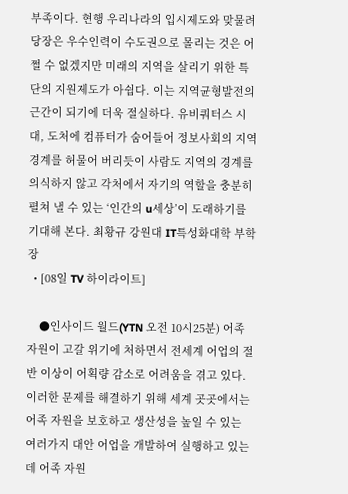부족이다. 현행 우리나라의 입시제도와 맞물려 당장은 우수인력이 수도권으로 몰리는 것은 어쩔 수 없겠지만 미래의 지역을 살리기 위한 특단의 지원제도가 아쉽다. 이는 지역균형발전의 근간이 되기에 더욱 절실하다. 유비쿼터스 시대, 도처에 컴퓨터가 숨어들어 정보사회의 지역 경계를 허물어 버리듯이 사람도 지역의 경계를 의식하지 않고 각처에서 자기의 역할을 충분히 펼쳐 낼 수 있는 ‘인간의 u세상’이 도래하기를 기대해 본다. 최황규 강원대 IT특성화대학 부학장
  • [08일 TV 하이라이트]

    ●인사이드 월드(YTN 오전 10시25분) 어족 자원이 고갈 위기에 처하면서 전세계 어업의 절반 이상이 어획량 감소로 어려움을 겪고 있다. 이러한 문제를 해결하기 위해 세계 곳곳에서는 어족 자원을 보호하고 생산성을 높일 수 있는 여러가지 대안 어업을 개발하여 실행하고 있는데 어족 자원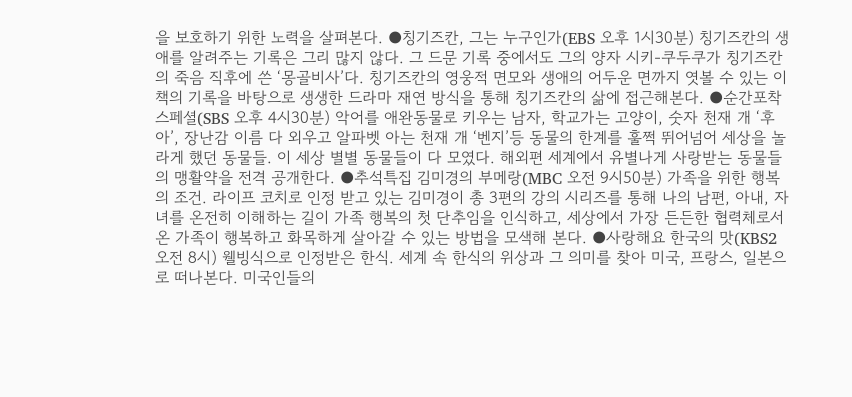을 보호하기 위한 노력을 살펴본다. ●칭기즈칸, 그는 누구인가(EBS 오후 1시30분) 칭기즈칸의 생애를 알려주는 기록은 그리 많지 않다. 그 드문 기록 중에서도 그의 양자 시키-쿠두쿠가 칭기즈칸의 죽음 직후에 쓴 ‘몽골비사’다. 칭기즈칸의 영웅적 면모와 생애의 어두운 면까지 엿볼 수 있는 이 책의 기록을 바탕으로 생생한 드라마 재연 방식을 통해 칭기즈칸의 삶에 접근해본다. ●순간포착 스페셜(SBS 오후 4시30분) 악어를 애완동물로 키우는 남자, 학교가는 고양이, 숫자 천재 개 ‘후아’, 장난감 이름 다 외우고 알파벳 아는 천재 개 ‘벤지’등 동물의 한계를 훌쩍 뛰어넘어 세상을 놀라게 했던 동물들. 이 세상 별별 동물들이 다 모였다. 해외편 세계에서 유별나게 사랑받는 동물들의 맹활약을 전격 공개한다. ●추석특집 김미경의 부메랑(MBC 오전 9시50분) 가족을 위한 행복의 조건. 라이프 코치로 인정 받고 있는 김미경이 총 3편의 강의 시리즈를 통해 나의 남편, 아내, 자녀를 온전히 이해하는 길이 가족 행복의 첫 단추임을 인식하고, 세상에서 가장 든든한 협력체로서 온 가족이 행복하고 화목하게 살아갈 수 있는 방법을 모색해 본다. ●사랑해요 한국의 맛(KBS2 오전 8시) 웰빙식으로 인정받은 한식. 세계 속 한식의 위상과 그 의미를 찾아 미국, 프랑스, 일본으로 떠나본다. 미국인들의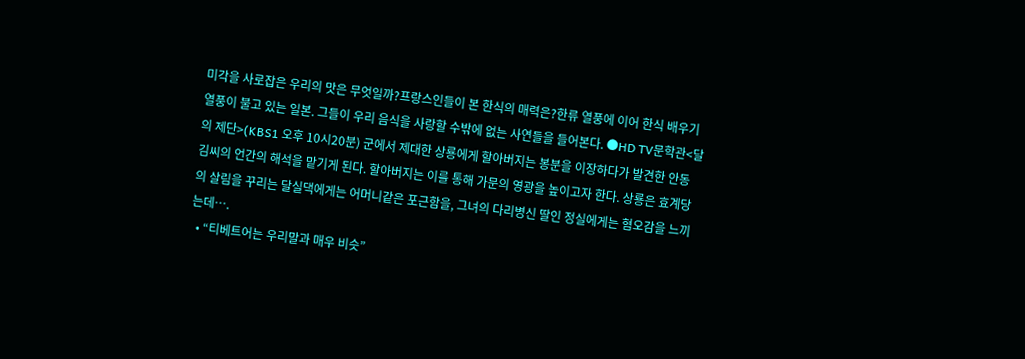미각을 사로잡은 우리의 맛은 무엇일까?프랑스인들이 본 한식의 매력은?한류 열풍에 이어 한식 배우기 열풍이 불고 있는 일본. 그들이 우리 음식을 사랑할 수밖에 없는 사연들을 들어본다. ●HD TV문학관<달의 제단>(KBS1 오후 10시20분) 군에서 제대한 상룡에게 할아버지는 봉분을 이장하다가 발견한 안동 김씨의 언간의 해석을 맡기게 된다. 할아버지는 이를 통해 가문의 영광을 높이고자 한다. 상룡은 효계당의 살림을 꾸리는 달실댁에게는 어머니같은 포근함을, 그녀의 다리병신 딸인 정실에게는 혐오감을 느끼는데….
  • “티베트어는 우리말과 매우 비슷”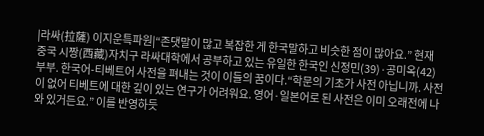|라싸(拉薩) 이지운특파원|“존댓말이 많고 복잡한 게 한국말하고 비슷한 점이 많아요.” 현재 중국 시짱(西藏)자치구 라싸대학에서 공부하고 있는 유일한 한국인 신정민(39)·공미옥(42) 부부. 한국어-티베트어 사전을 펴내는 것이 이들의 꿈이다.“학문의 기초가 사전 아닙니까. 사전이 없어 티베트에 대한 깊이 있는 연구가 어려워요. 영어·일본어로 된 사전은 이미 오래전에 나와 있거든요.” 이를 반영하듯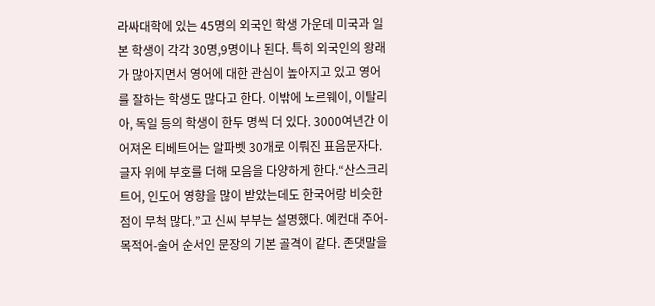라싸대학에 있는 45명의 외국인 학생 가운데 미국과 일본 학생이 각각 30명,9명이나 된다. 특히 외국인의 왕래가 많아지면서 영어에 대한 관심이 높아지고 있고 영어를 잘하는 학생도 많다고 한다. 이밖에 노르웨이, 이탈리아, 독일 등의 학생이 한두 명씩 더 있다. 3000여년간 이어져온 티베트어는 알파벳 30개로 이뤄진 표음문자다. 글자 위에 부호를 더해 모음을 다양하게 한다.“산스크리트어, 인도어 영향을 많이 받았는데도 한국어랑 비슷한 점이 무척 많다.”고 신씨 부부는 설명했다. 예컨대 주어-목적어-술어 순서인 문장의 기본 골격이 같다. 존댓말을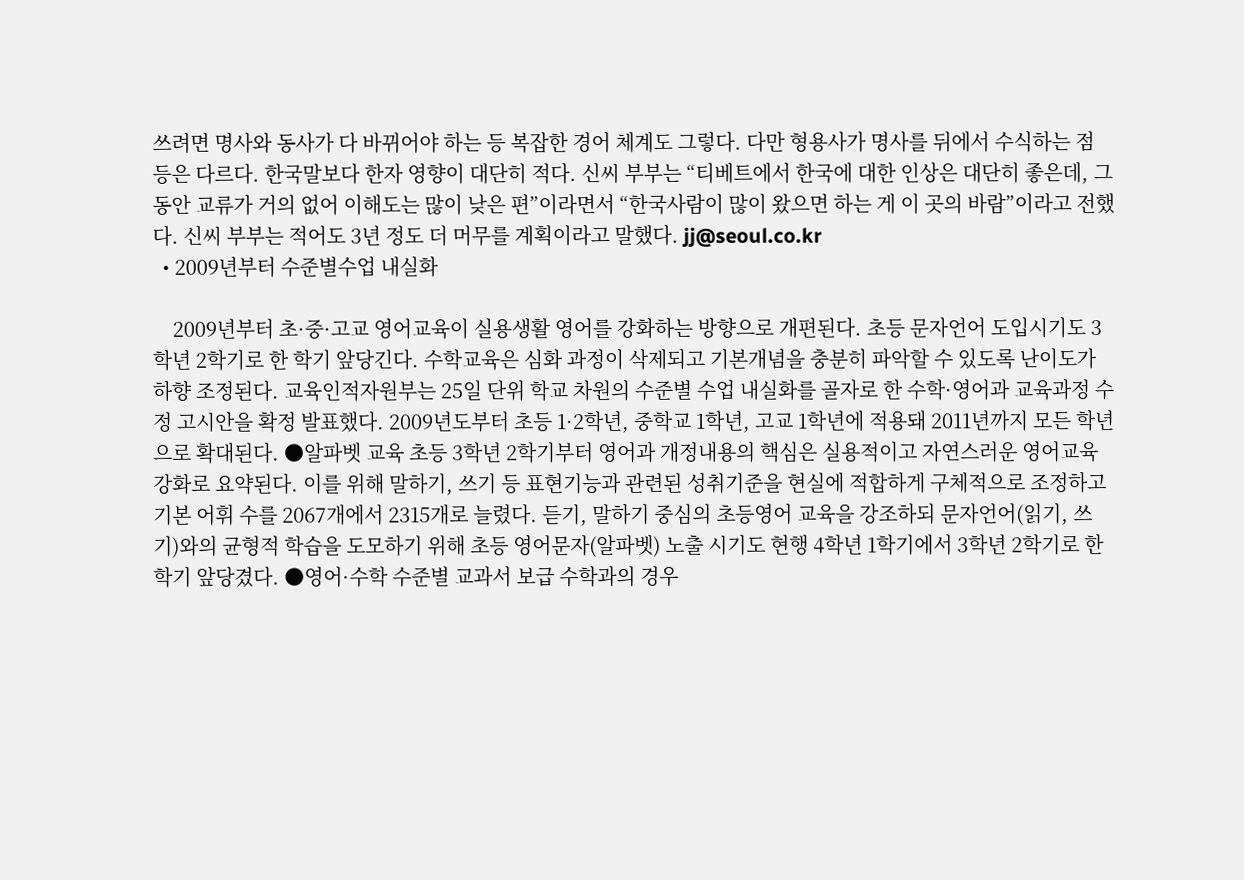쓰려면 명사와 동사가 다 바뀌어야 하는 등 복잡한 경어 체계도 그렇다. 다만 형용사가 명사를 뒤에서 수식하는 점 등은 다르다. 한국말보다 한자 영향이 대단히 적다. 신씨 부부는 “티베트에서 한국에 대한 인상은 대단히 좋은데, 그동안 교류가 거의 없어 이해도는 많이 낮은 편”이라면서 “한국사람이 많이 왔으면 하는 게 이 곳의 바람”이라고 전했다. 신씨 부부는 적어도 3년 정도 더 머무를 계획이라고 말했다. jj@seoul.co.kr
  • 2009년부터 수준별수업 내실화

    2009년부터 초·중·고교 영어교육이 실용생활 영어를 강화하는 방향으로 개편된다. 초등 문자언어 도입시기도 3학년 2학기로 한 학기 앞당긴다. 수학교육은 심화 과정이 삭제되고 기본개념을 충분히 파악할 수 있도록 난이도가 하향 조정된다. 교육인적자원부는 25일 단위 학교 차원의 수준별 수업 내실화를 골자로 한 수학·영어과 교육과정 수정 고시안을 확정 발표했다. 2009년도부터 초등 1·2학년, 중학교 1학년, 고교 1학년에 적용돼 2011년까지 모든 학년으로 확대된다. ●알파벳 교육 초등 3학년 2학기부터 영어과 개정내용의 핵심은 실용적이고 자연스러운 영어교육 강화로 요약된다. 이를 위해 말하기, 쓰기 등 표현기능과 관련된 성취기준을 현실에 적합하게 구체적으로 조정하고 기본 어휘 수를 2067개에서 2315개로 늘렸다. 듣기, 말하기 중심의 초등영어 교육을 강조하되 문자언어(읽기, 쓰기)와의 균형적 학습을 도모하기 위해 초등 영어문자(알파벳) 노출 시기도 현행 4학년 1학기에서 3학년 2학기로 한 학기 앞당겼다. ●영어·수학 수준별 교과서 보급 수학과의 경우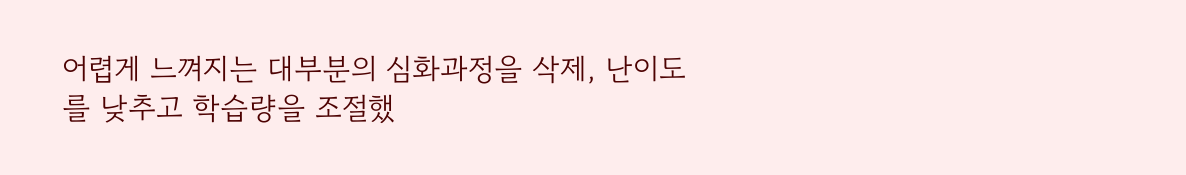어렵게 느껴지는 대부분의 심화과정을 삭제, 난이도를 낮추고 학습량을 조절했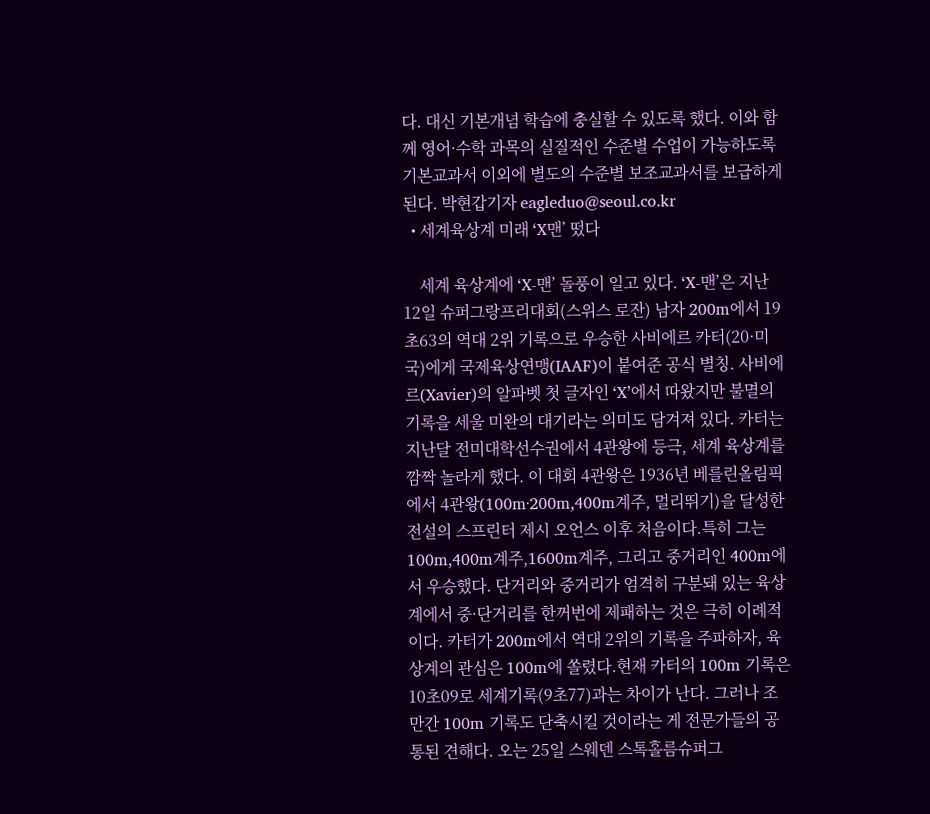다. 대신 기본개념 학습에 충실할 수 있도록 했다. 이와 함께 영어·수학 과목의 실질적인 수준별 수업이 가능하도록 기본교과서 이외에 별도의 수준별 보조교과서를 보급하게 된다. 박현갑기자 eagleduo@seoul.co.kr
  • 세계육상계 미래 ‘X맨’ 떴다

    세계 육상계에 ‘X-맨’ 돌풍이 일고 있다. ‘X-맨’은 지난 12일 슈퍼그랑프리대회(스위스 로잔) 남자 200m에서 19초63의 역대 2위 기록으로 우승한 사비에르 카터(20·미국)에게 국제육상연맹(IAAF)이 붙여준 공식 별칭. 사비에르(Xavier)의 알파벳 첫 글자인 ‘X’에서 따왔지만 불멸의 기록을 세울 미완의 대기라는 의미도 담겨져 있다. 카터는 지난달 전미대학선수권에서 4관왕에 등극, 세계 육상계를 깜짝 놀라게 했다. 이 대회 4관왕은 1936년 베를린올림픽에서 4관왕(100m·200m,400m계주, 멀리뛰기)을 달성한 전설의 스프린터 제시 오언스 이후 처음이다.특히 그는 100m,400m계주,1600m계주, 그리고 중거리인 400m에서 우승했다. 단거리와 중거리가 엄격히 구분돼 있는 육상계에서 중·단거리를 한꺼번에 제패하는 것은 극히 이례적이다. 카터가 200m에서 역대 2위의 기록을 주파하자, 육상계의 관심은 100m에 쏠렸다.현재 카터의 100m 기록은 10초09로 세계기록(9초77)과는 차이가 난다. 그러나 조만간 100m 기록도 단축시킬 것이라는 게 전문가들의 공통된 견해다. 오는 25일 스웨덴 스톡홀름슈퍼그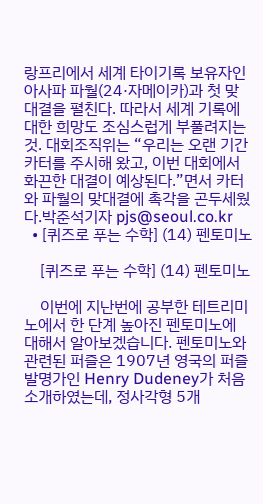랑프리에서 세계 타이기록 보유자인 아사파 파월(24·자메이카)과 첫 맞대결을 펼친다. 따라서 세계 기록에 대한 희망도 조심스럽게 부풀려지는 것. 대회조직위는 “우리는 오랜 기간 카터를 주시해 왔고, 이번 대회에서 화끈한 대결이 예상된다.”면서 카터와 파월의 맞대결에 촉각을 곤두세웠다.박준석기자 pjs@seoul.co.kr
  • [퀴즈로 푸는 수학] (14) 펜토미노

    [퀴즈로 푸는 수학] (14) 펜토미노

    이번에 지난번에 공부한 테트리미노에서 한 단계 높아진 펜토미노에 대해서 알아보겠습니다. 펜토미노와 관련된 퍼즐은 1907년 영국의 퍼즐 발명가인 Henry Dudeney가 처음 소개하였는데, 정사각형 5개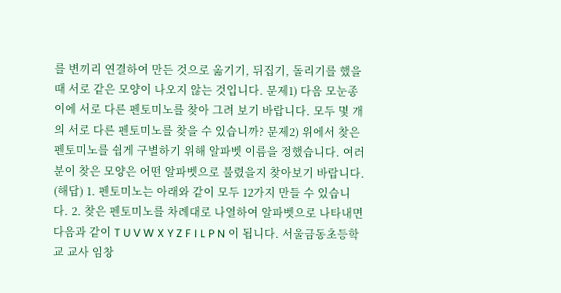를 변끼리 연결하여 만든 것으로 옮기기, 뒤집기, 돌리기를 했을 때 서로 같은 모양이 나오지 않는 것입니다. 문제1) 다음 모눈종이에 서로 다른 펜토미노를 찾아 그려 보기 바랍니다. 모두 몇 개의 서로 다른 펜토미노를 찾을 수 있습니까? 문제2) 위에서 찾은 펜토미노를 쉽게 구별하기 위해 알파벳 이름을 정했습니다. 여러분이 찾은 모양은 어떤 알파벳으로 불렸을지 찾아보기 바랍니다. (해답) 1. 펜토미노는 아래와 같이 모두 12가지 만들 수 있습니다. 2. 찾은 펜토미노를 차례대로 나열하여 알파벳으로 나타내면 다음과 같이 T U V W X Y Z F I L P N 이 됩니다. 서울금동초등학교 교사 임창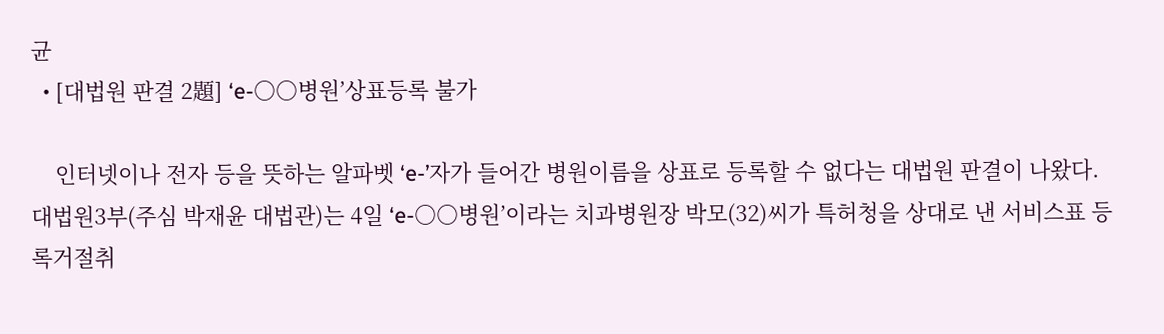균
  • [대법원 판결 2題] ‘e-○○병원’상표등록 불가

    인터넷이나 전자 등을 뜻하는 알파벳 ‘e-’자가 들어간 병원이름을 상표로 등록할 수 없다는 대법원 판결이 나왔다. 대법원3부(주심 박재윤 대법관)는 4일 ‘e-○○병원’이라는 치과병원장 박모(32)씨가 특허청을 상대로 낸 서비스표 등록거절취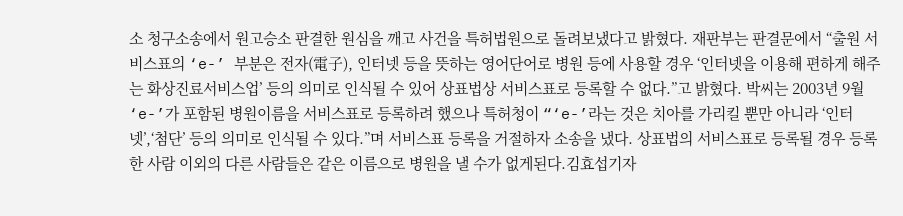소 청구소송에서 원고승소 판결한 원심을 깨고 사건을 특허법원으로 돌려보냈다고 밝혔다. 재판부는 판결문에서 “출원 서비스표의 ‘e-’ 부분은 전자(電子), 인터넷 등을 뜻하는 영어단어로 병원 등에 사용할 경우 ‘인터넷을 이용해 편하게 해주는 화상진료서비스업’ 등의 의미로 인식될 수 있어 상표법상 서비스표로 등록할 수 없다.”고 밝혔다. 박씨는 2003년 9월 ‘e-’가 포함된 병원이름을 서비스표로 등록하려 했으나 특허청이 “‘e-’라는 것은 치아를 가리킬 뿐만 아니라 ‘인터넷’,‘첨단’ 등의 의미로 인식될 수 있다.”며 서비스표 등록을 거절하자 소송을 냈다. 상표법의 서비스표로 등록될 경우 등록한 사람 이외의 다른 사람들은 같은 이름으로 병원을 낼 수가 없게된다.김효섭기자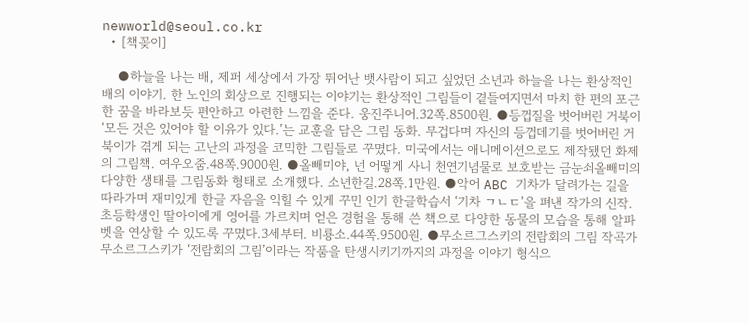newworld@seoul.co.kr
  • [책꽂이]

    ●하늘을 나는 배, 제퍼 세상에서 가장 뛰어난 뱃사람이 되고 싶었던 소년과 하늘을 나는 환상적인 배의 이야기. 한 노인의 회상으로 진행되는 이야기는 환상적인 그림들이 곁들여지면서 마치 한 편의 포근한 꿈을 바라보듯 편안하고 아련한 느낌을 준다. 웅진주니어.32쪽.8500원. ●등껍질을 벗어버린 거북이 ‘모든 것은 있어야 할 이유가 있다.’는 교훈을 담은 그림 동화. 무겁다며 자신의 등껍데기를 벗어버린 거북이가 겪게 되는 고난의 과정을 코믹한 그림들로 꾸몄다. 미국에서는 애니메이션으로도 제작됐던 화제의 그림책. 여우오줌.48쪽.9000원. ●올빼미야, 넌 어떻게 사니 천연기념물로 보호받는 금눈쇠올빼미의 다양한 생태를 그림동화 형태로 소개했다. 소년한길.28쪽.1만원. ●악어 ABC 기차가 달려가는 길을 따라가며 재미있게 한글 자음을 익힐 수 있게 꾸민 인기 한글학습서 ‘기차 ㄱㄴㄷ’을 펴낸 작가의 신작. 초등학생인 딸아이에게 영어를 가르치며 얻은 경험을 통해 쓴 책으로 다양한 동물의 모습을 통해 알파벳을 연상할 수 있도록 꾸몄다.3세부터. 비룡소.44쪽.9500원. ●무소르그스키의 전람회의 그림 작곡가 무소르그스키가 ‘전람회의 그림’이라는 작품을 탄생시키기까지의 과정을 이야기 형식으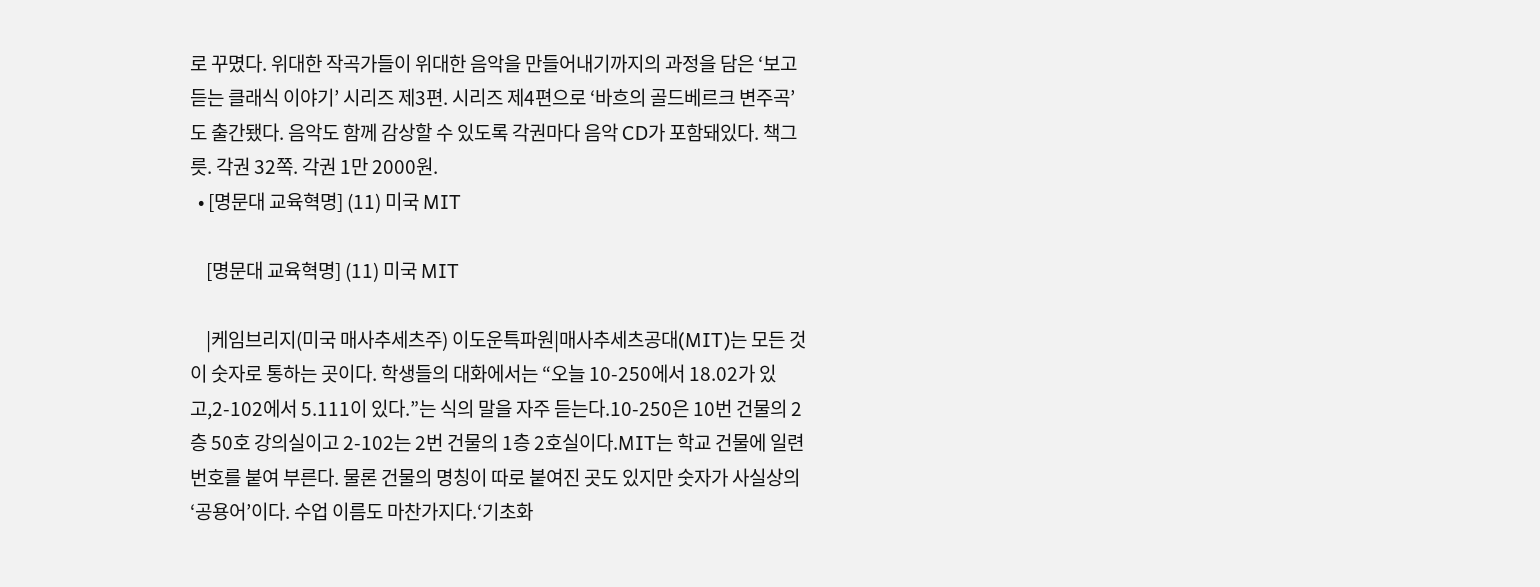로 꾸몄다. 위대한 작곡가들이 위대한 음악을 만들어내기까지의 과정을 담은 ‘보고듣는 클래식 이야기’ 시리즈 제3편. 시리즈 제4편으로 ‘바흐의 골드베르크 변주곡’도 출간됐다. 음악도 함께 감상할 수 있도록 각권마다 음악 CD가 포함돼있다. 책그릇. 각권 32쪽. 각권 1만 2000원.
  • [명문대 교육혁명] (11) 미국 MIT

    [명문대 교육혁명] (11) 미국 MIT

    |케임브리지(미국 매사추세츠주) 이도운특파원|매사추세츠공대(MIT)는 모든 것이 숫자로 통하는 곳이다. 학생들의 대화에서는 “오늘 10-250에서 18.02가 있고,2-102에서 5.111이 있다.”는 식의 말을 자주 듣는다.10-250은 10번 건물의 2층 50호 강의실이고 2-102는 2번 건물의 1층 2호실이다.MIT는 학교 건물에 일련번호를 붙여 부른다. 물론 건물의 명칭이 따로 붙여진 곳도 있지만 숫자가 사실상의 ‘공용어’이다. 수업 이름도 마찬가지다.‘기초화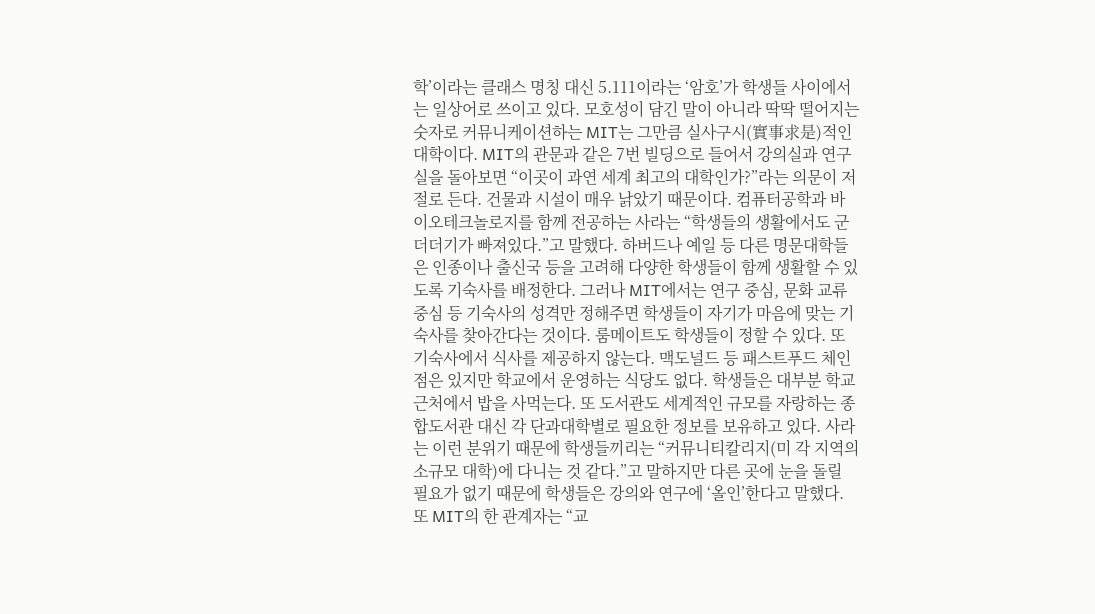학’이라는 클래스 명칭 대신 5.111이라는 ‘암호’가 학생들 사이에서는 일상어로 쓰이고 있다. 모호성이 담긴 말이 아니라 딱딱 떨어지는 숫자로 커뮤니케이션하는 MIT는 그만큼 실사구시(實事求是)적인 대학이다. MIT의 관문과 같은 7번 빌딩으로 들어서 강의실과 연구실을 돌아보면 “이곳이 과연 세계 최고의 대학인가?”라는 의문이 저절로 든다. 건물과 시설이 매우 낡았기 때문이다. 컴퓨터공학과 바이오테크놀로지를 함께 전공하는 사라는 “학생들의 생활에서도 군더더기가 빠져있다.”고 말했다. 하버드나 예일 등 다른 명문대학들은 인종이나 출신국 등을 고려해 다양한 학생들이 함께 생활할 수 있도록 기숙사를 배정한다. 그러나 MIT에서는 연구 중심, 문화 교류 중심 등 기숙사의 성격만 정해주면 학생들이 자기가 마음에 맞는 기숙사를 찾아간다는 것이다. 룸메이트도 학생들이 정할 수 있다. 또 기숙사에서 식사를 제공하지 않는다. 맥도널드 등 패스트푸드 체인점은 있지만 학교에서 운영하는 식당도 없다. 학생들은 대부분 학교 근처에서 밥을 사먹는다. 또 도서관도 세계적인 규모를 자랑하는 종합도서관 대신 각 단과대학별로 필요한 정보를 보유하고 있다. 사라는 이런 분위기 때문에 학생들끼리는 “커뮤니티칼리지(미 각 지역의 소규모 대학)에 다니는 것 같다.”고 말하지만 다른 곳에 눈을 돌릴 필요가 없기 때문에 학생들은 강의와 연구에 ‘올인’한다고 말했다. 또 MIT의 한 관계자는 “교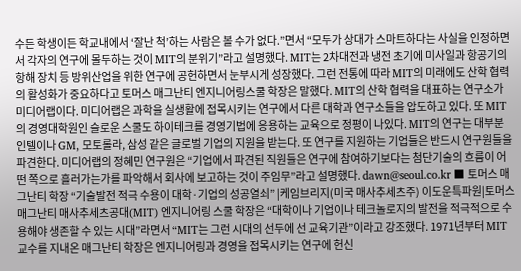수든 학생이든 학교내에서 ‘잘난 척’하는 사람은 볼 수가 없다.”면서 “모두가 상대가 스마트하다는 사실을 인정하면서 각자의 연구에 몰두하는 것이 MIT의 분위기”라고 설명했다. MIT는 2차대전과 냉전 초기에 미사일과 항공기의 항해 장치 등 방위산업을 위한 연구에 공헌하면서 눈부시게 성장했다. 그런 전통에 따라 MIT의 미래에도 산학 협력의 활성화가 중요하다고 토머스 매그난티 엔지니어링스쿨 학장은 말했다. MIT의 산학 협력을 대표하는 연구소가 미디어랩이다. 미디어랩은 과학을 실생활에 접목시키는 연구에서 다른 대학과 연구소들을 압도하고 있다. 또 MIT의 경영대학원인 슬로운 스쿨도 하이테크를 경영기법에 응용하는 교육으로 정평이 나있다. MIT의 연구는 대부분 인텔이나 GM, 모토롤라, 삼성 같은 글로벌 기업의 지원을 받는다. 또 연구를 지원하는 기업들은 반드시 연구원들을 파견한다. 미디어랩의 정혜민 연구원은 “기업에서 파견된 직원들은 연구에 참여하기보다는 첨단기술의 흐름이 어떤 쪽으로 흘러가는가를 파악해서 회사에 보고하는 것이 주임무”라고 설명했다. dawn@seoul.co.kr ■ 토머스 매그난티 학장 “기술발전 적극 수용이 대학·기업의 성공열쇠” |케임브리지(미국 매사추세츠주) 이도운특파원|토머스 매그난티 매사추세츠공대(MIT) 엔지니어링 스쿨 학장은 “대학이나 기업이나 테크놀로지의 발전을 적극적으로 수용해야 생존할 수 있는 시대”라면서 “MIT는 그런 시대의 선두에 선 교육기관”이라고 강조했다. 1971년부터 MIT 교수를 지내온 매그난티 학장은 엔지니어링과 경영을 접목시키는 연구에 헌신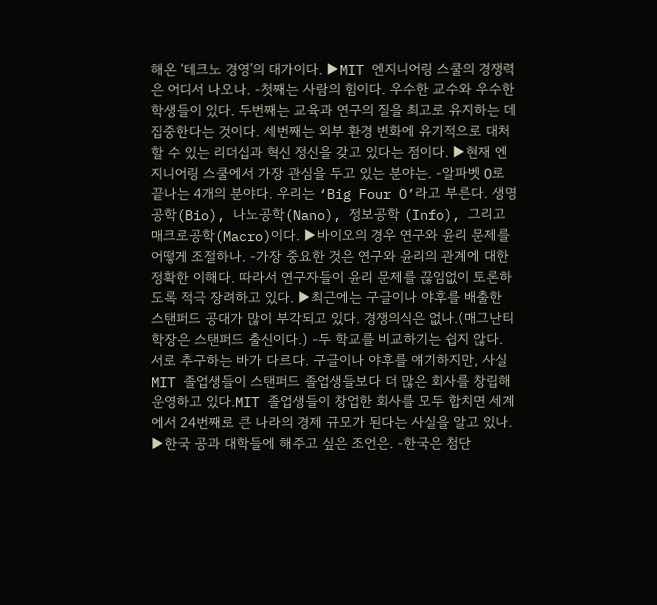해온 ‘테크노 경영’의 대가이다. ▶MIT 엔지니어링 스쿨의 경쟁력은 어디서 나오나. -첫째는 사람의 힘이다. 우수한 교수와 우수한 학생들이 있다. 두번째는 교육과 연구의 질을 최고로 유지하는 데 집중한다는 것이다. 세번째는 외부 환경 변화에 유기적으로 대처할 수 있는 리더십과 혁신 정신을 갖고 있다는 점이다. ▶현재 엔지니어링 스쿨에서 가장 관심을 두고 있는 분야는. -알파벳 O로 끝나는 4개의 분야다. 우리는 ‘Big Four O’라고 부른다. 생명공학(Bio), 나노공학(Nano), 정보공학 (Info), 그리고 매크로공학(Macro)이다. ▶바이오의 경우 연구와 윤리 문제를 어떻게 조절하나. -가장 중요한 것은 연구와 윤리의 관계에 대한 정확한 이해다. 따라서 연구자들이 윤리 문제를 끊임없이 토론하도록 적극 장려하고 있다. ▶최근에는 구글이나 야후를 배출한 스탠퍼드 공대가 많이 부각되고 있다. 경쟁의식은 없나.(매그난티 학장은 스탠퍼드 출신이다.) -두 학교를 비교하기는 쉽지 않다. 서로 추구하는 바가 다르다. 구글이나 야후를 얘기하지만, 사실 MIT 졸업생들이 스탠퍼드 졸업생들보다 더 많은 회사를 창립해 운영하고 있다.MIT 졸업생들이 창업한 회사를 모두 합치면 세계에서 24번째로 큰 나라의 경제 규모가 된다는 사실을 알고 있나. ▶한국 공과 대학들에 해주고 싶은 조언은. -한국은 첨단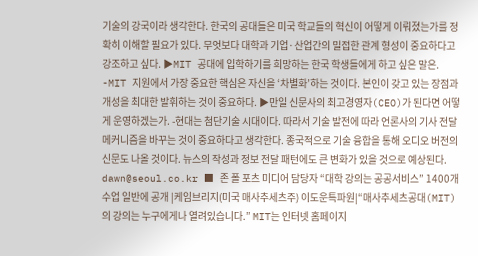기술의 강국이라 생각한다. 한국의 공대들은 미국 학교들의 혁신이 어떻게 이뤄졌는가를 정확히 이해할 필요가 있다. 무엇보다 대학과 기업·산업간의 밀접한 관계 형성이 중요하다고 강조하고 싶다. ▶MIT 공대에 입학하기를 희망하는 한국 학생들에게 하고 싶은 말은. -MIT 지원에서 가장 중요한 핵심은 자신을 ‘차별화’하는 것이다. 본인이 갖고 있는 장점과 개성을 최대한 발휘하는 것이 중요하다. ▶만일 신문사의 최고경영자(CEO)가 된다면 어떻게 운영하겠는가. -현대는 첨단기술 시대이다. 따라서 기술 발전에 따라 언론사의 기사 전달 메커니즘을 바꾸는 것이 중요하다고 생각한다. 종국적으로 기술 융합을 통해 오디오 버전의 신문도 나올 것이다. 뉴스의 작성과 정보 전달 패턴에도 큰 변화가 있을 것으로 예상된다. dawn@seoul.co.kr ■ 존 폴 포츠 미디어 담당자 “대학 강의는 공공서비스” 1400개수업 일반에 공개 |케임브리지(미국 매사추세츠주) 이도운특파원|“매사추세츠공대(MIT)의 강의는 누구에게나 열려있습니다.” MIT는 인터넷 홈페이지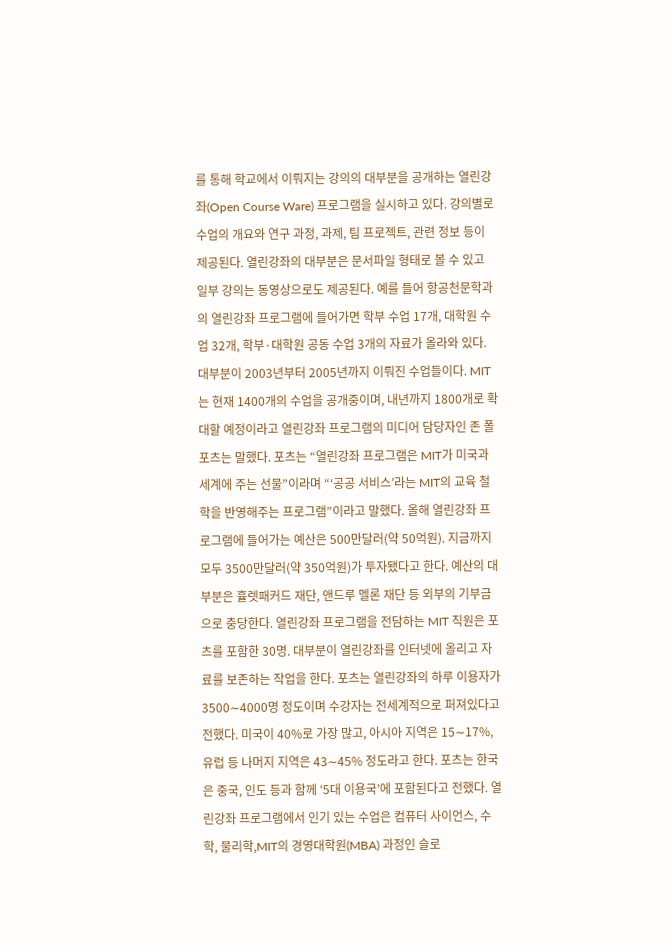를 통해 학교에서 이뤄지는 강의의 대부분을 공개하는 열린강좌(Open Course Ware) 프로그램을 실시하고 있다. 강의별로 수업의 개요와 연구 과정, 과제, 팀 프로젝트, 관련 정보 등이 제공된다. 열린강좌의 대부분은 문서파일 형태로 볼 수 있고 일부 강의는 동영상으로도 제공된다. 예를 들어 항공천문학과의 열린강좌 프로그램에 들어가면 학부 수업 17개, 대학원 수업 32개, 학부·대학원 공동 수업 3개의 자료가 올라와 있다. 대부분이 2003년부터 2005년까지 이뤄진 수업들이다. MIT는 현재 1400개의 수업을 공개중이며, 내년까지 1800개로 확대할 예정이라고 열린강좌 프로그램의 미디어 담당자인 존 폴 포츠는 말했다. 포츠는 “열린강좌 프로그램은 MIT가 미국과 세계에 주는 선물”이라며 “‘공공 서비스’라는 MIT의 교육 철학을 반영해주는 프로그램”이라고 말했다. 올해 열린강좌 프로그램에 들어가는 예산은 500만달러(약 50억원). 지금까지 모두 3500만달러(약 350억원)가 투자됐다고 한다. 예산의 대부분은 휼렛패커드 재단, 앤드루 멜론 재단 등 외부의 기부금으로 충당한다. 열린강좌 프로그램을 전담하는 MIT 직원은 포츠를 포함한 30명. 대부분이 열린강좌를 인터넷에 올리고 자료를 보존하는 작업을 한다. 포츠는 열린강좌의 하루 이용자가 3500∼4000명 정도이며 수강자는 전세계적으로 퍼져있다고 전했다. 미국이 40%로 가장 많고, 아시아 지역은 15∼17%, 유럽 등 나머지 지역은 43∼45% 정도라고 한다. 포츠는 한국은 중국, 인도 등과 함께 ‘5대 이용국’에 포함된다고 전했다. 열린강좌 프로그램에서 인기 있는 수업은 컴퓨터 사이언스, 수학, 물리학,MIT의 경영대학원(MBA) 과정인 슬로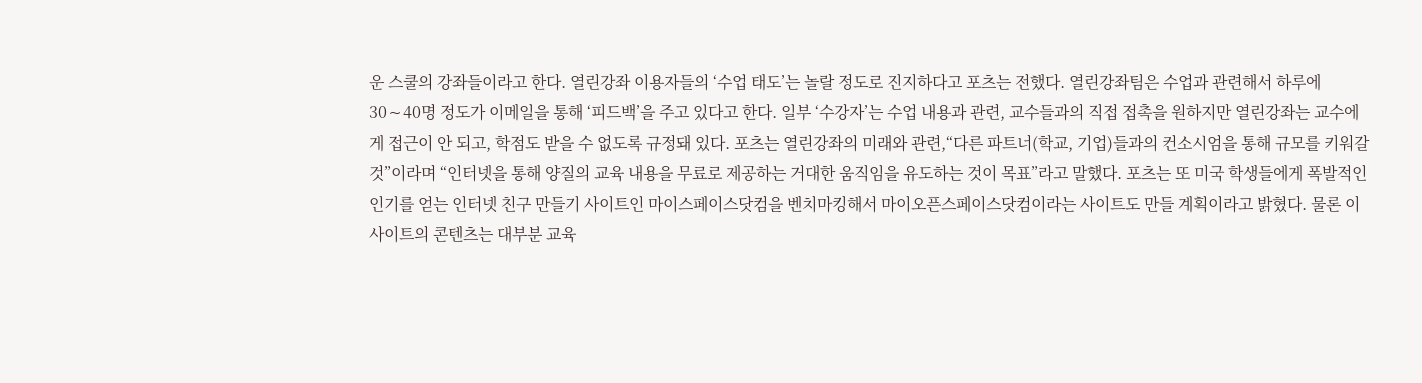운 스쿨의 강좌들이라고 한다. 열린강좌 이용자들의 ‘수업 태도’는 놀랄 정도로 진지하다고 포츠는 전했다. 열린강좌팀은 수업과 관련해서 하루에 30∼40명 정도가 이메일을 통해 ‘피드백’을 주고 있다고 한다. 일부 ‘수강자’는 수업 내용과 관련, 교수들과의 직접 접촉을 원하지만 열린강좌는 교수에게 접근이 안 되고, 학점도 받을 수 없도록 규정돼 있다. 포츠는 열린강좌의 미래와 관련,“다른 파트너(학교, 기업)들과의 컨소시엄을 통해 규모를 키워갈 것”이라며 “인터넷을 통해 양질의 교육 내용을 무료로 제공하는 거대한 움직임을 유도하는 것이 목표”라고 말했다. 포츠는 또 미국 학생들에게 폭발적인 인기를 얻는 인터넷 친구 만들기 사이트인 마이스페이스닷컴을 벤치마킹해서 마이오픈스페이스닷컴이라는 사이트도 만들 계획이라고 밝혔다. 물론 이 사이트의 콘텐츠는 대부분 교육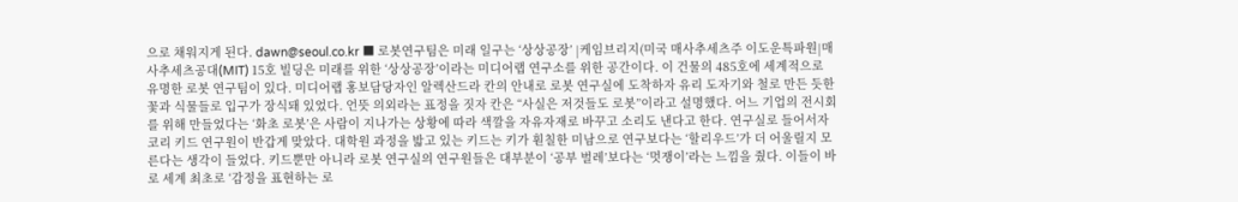으로 채워지게 된다. dawn@seoul.co.kr ■ 로봇연구팀은 미래 일구는 ‘상상공장’ |케임브리지(미국 매사추세츠주 이도운특파원|매사추세츠공대(MIT) 15호 빌딩은 미래를 위한 ‘상상공장’이라는 미디어랩 연구소를 위한 공간이다. 이 건물의 485호에 세계적으로 유명한 로봇 연구팀이 있다. 미디어랩 홍보담당자인 알렉산드라 칸의 안내로 로봇 연구실에 도착하자 유리 도자기와 철로 만든 듯한 꽃과 식물들로 입구가 장식돼 있었다. 언뜻 의외라는 표정을 짓자 칸은 “사실은 저것들도 로봇”이라고 설명했다. 어느 기업의 전시회를 위해 만들었다는 ‘화초 로봇’은 사람이 지나가는 상황에 따라 색깔을 자유자재로 바꾸고 소리도 낸다고 한다. 연구실로 들어서자 코리 키드 연구원이 반갑게 맞았다. 대학원 과정을 밟고 있는 키드는 키가 훤칠한 미남으로 연구보다는 ‘할리우드’가 더 어울릴지 모른다는 생각이 들었다. 키드뿐만 아니라 로봇 연구실의 연구원들은 대부분이 ‘공부 벌레’보다는 ‘멋쟁이’라는 느낌을 줬다. 이들이 바로 세계 최초로 ‘감정을 표현하는 로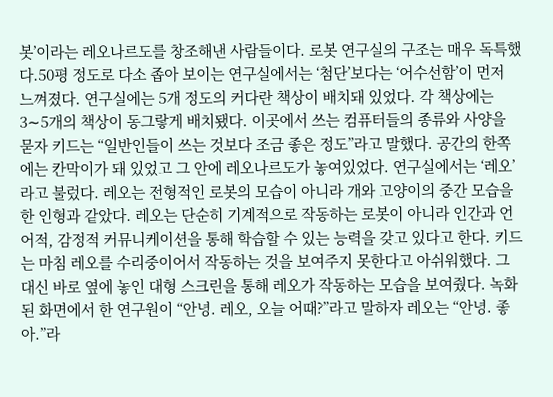봇’이라는 레오나르도를 창조해낸 사람들이다. 로봇 연구실의 구조는 매우 독특했다.50평 정도로 다소 좁아 보이는 연구실에서는 ‘첨단’보다는 ‘어수선함’이 먼저 느껴졌다. 연구실에는 5개 정도의 커다란 책상이 배치돼 있었다. 각 책상에는 3∼5개의 책상이 동그랗게 배치됐다. 이곳에서 쓰는 컴퓨터들의 종류와 사양을 묻자 키드는 “일반인들이 쓰는 것보다 조금 좋은 정도”라고 말했다. 공간의 한쪽에는 칸막이가 돼 있었고 그 안에 레오나르도가 놓여있었다. 연구실에서는 ‘레오’라고 불렀다. 레오는 전형적인 로봇의 모습이 아니라 개와 고양이의 중간 모습을 한 인형과 같았다. 레오는 단순히 기계적으로 작동하는 로봇이 아니라 인간과 언어적, 감정적 커뮤니케이션을 통해 학습할 수 있는 능력을 갖고 있다고 한다. 키드는 마침 레오를 수리중이어서 작동하는 것을 보여주지 못한다고 아쉬워했다. 그 대신 바로 옆에 놓인 대형 스크린을 통해 레오가 작동하는 모습을 보여줬다. 녹화된 화면에서 한 연구원이 “안녕. 레오, 오늘 어때?”라고 말하자 레오는 “안녕. 좋아.”라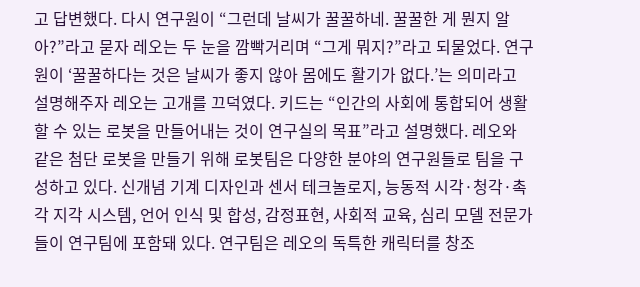고 답변했다. 다시 연구원이 “그런데 날씨가 꿀꿀하네. 꿀꿀한 게 뭔지 알아?”라고 묻자 레오는 두 눈을 깜빡거리며 “그게 뭐지?”라고 되물었다. 연구원이 ‘꿀꿀하다는 것은 날씨가 좋지 않아 몸에도 활기가 없다.’는 의미라고 설명해주자 레오는 고개를 끄덕였다. 키드는 “인간의 사회에 통합되어 생활할 수 있는 로봇을 만들어내는 것이 연구실의 목표”라고 설명했다. 레오와 같은 첨단 로봇을 만들기 위해 로봇팀은 다양한 분야의 연구원들로 팀을 구성하고 있다. 신개념 기계 디자인과 센서 테크놀로지, 능동적 시각·청각·촉각 지각 시스템, 언어 인식 및 합성, 감정표현, 사회적 교육, 심리 모델 전문가들이 연구팀에 포함돼 있다. 연구팀은 레오의 독특한 캐릭터를 창조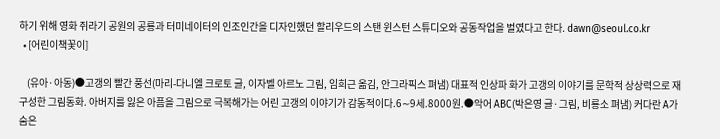하기 위해 영화 쥐라기 공원의 공룡과 터미네이터의 인조인간을 디자인했던 할리우드의 스탠 윈스턴 스튜디오와 공동작업을 벌였다고 한다. dawn@seoul.co.kr
  • [어린이책꽃이]

    (유아·아동)●고갱의 빨간 풍선(마리-다니엘 크로토 글, 이자벨 아르노 그림, 임희근 옮김, 안그라픽스 펴냄) 대표적 인상파 화가 고갱의 이야기를 문학적 상상력으로 재구성한 그림동화. 아버지를 잃은 아픔을 그림으로 극복해가는 어린 고갱의 이야기가 감동적이다.6∼9세.8000원.●악어 ABC(박은영 글·그림, 비룡소 펴냄) 커다란 A가 숨은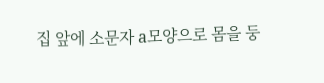집 앞에 소문자 a모양으로 몸을 둥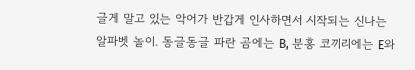글게 말고 있는 악어가 반갑게 인사하면서 시작되는 신나는 알파벳 놀이. 동글동글 파란 곰에는 B, 분홍 코끼리에는 E와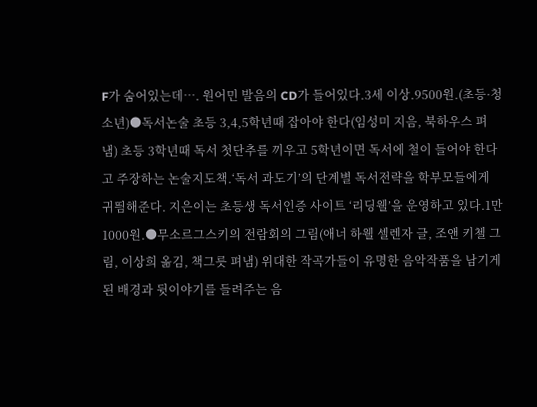F가 숨어있는데…. 원어민 발음의 CD가 들어있다.3세 이상.9500원.(초등·청소년)●독서논술 초등 3,4,5학년때 잡아야 한다(임성미 지음, 북하우스 펴냄) 초등 3학년때 독서 첫단추를 끼우고 5학년이면 독서에 철이 들어야 한다고 주장하는 논술지도책.‘독서 과도기’의 단계별 독서전략을 학부모들에게 귀띔해준다. 지은이는 초등생 독서인증 사이트 ‘리딩웰’을 운영하고 있다.1만 1000원.●무소르그스키의 전람회의 그림(애너 하웰 셀렌자 글, 조앤 키첼 그림, 이상희 옮김, 책그릇 펴냄) 위대한 작곡가들이 유명한 음악작품을 남기게 된 배경과 뒷이야기를 들려주는 음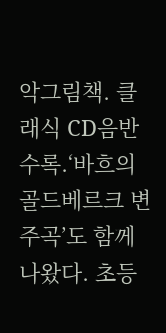악그림책. 클래식 CD음반 수록.‘바흐의 골드베르크 변주곡’도 함께 나왔다. 초등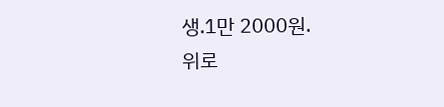생.1만 2000원.
위로